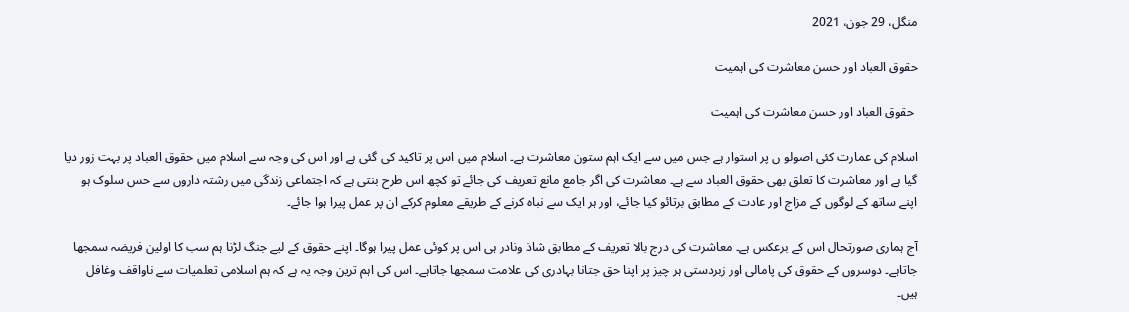منگل، 29 جون، 2021

حقوق العباد اور حسن معاشرت کی اہمیت

 حقوق العباد اور حسن معاشرت کی اہمیت

اسلام کی عمارت کئی اصولو ں پر استوار ہے جس میں سے ایک اہم ستون معاشرت ہے۔ اسلام میں اس پر تاکید کی گئی ہے اور اس کی وجہ سے اسلام میں حقوق العباد پر بہت زور دیا گیا ہے اور معاشرت کا تعلق بھی حقوق العباد سے ہے۔ معاشرت کی اگر جامع مانع تعریف کی جائے تو کچھ اس طرح بنتی ہے کہ اجتماعی زندگی میں رشتہ داروں سے حس سلوک ہو اپنے ساتھ کے لوگوں کے مزاج اور عادت کے مطابق برتائو کیا جائے، اور ہر ایک سے نباہ کرنے کے طریقے معلوم کرکے ان پر عمل پیرا ہوا جائے۔

آج ہماری صورتحال اس کے برعکس ہے۔ معاشرت کی درج بالا تعریف کے مطابق شاذ ونادر ہی اس پر کوئی عمل پیرا ہوگا۔ اپنے حقوق کے لیے جنگ لڑنا ہم سب کا اولین فریضہ سمجھا جاتاہے۔ دوسروں کے حقوق کی پامالی اور زبردستی ہر چیز پر اپنا حق جتانا بہادری کی علامت سمجھا جاتاہے۔ اس کی اہم ترین وجہ یہ ہے کہ ہم اسلامی تعلمیات سے ناواقف وغافل ہیں۔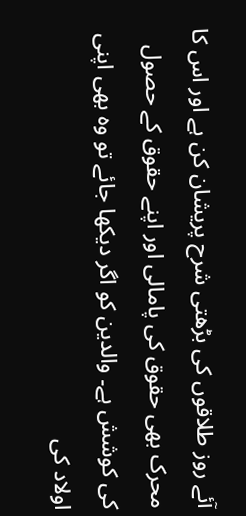آئے روز طلاقوں کی بڑھتی شرح پریشان کن ہے اور اس کا محرک بھی حقوق کی پامالی اور اپنے حقوق کے حصول کی کوشش ہے۔ والدین کو اگر دیکھا جائے تو وہ بھی اپنی اولاد کی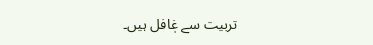تربیت سے غٖافل ہیں۔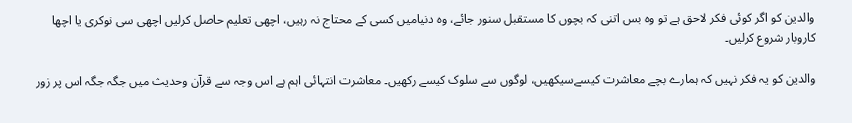والدین کو اگر کوئی فکر لاحق ہے تو وہ بس اتنی کہ بچوں کا مستقبل سنور جائے، وہ دنیامیں کسی کے محتاج نہ رہیں، اچھی تعلیم حاصل کرلیں اچھی سی نوکری یا اچھا کاروبار شروع کرلیں۔

والدین کو یہ فکر نہیں کہ ہمارے بچے معاشرت کیسےسیکھیں، لوگوں سے سلوک کیسے رکھیں۔ معاشرت انتہائی اہم ہے اس وجہ سے قرآن وحدیث میں جگہ جگہ اس پر زور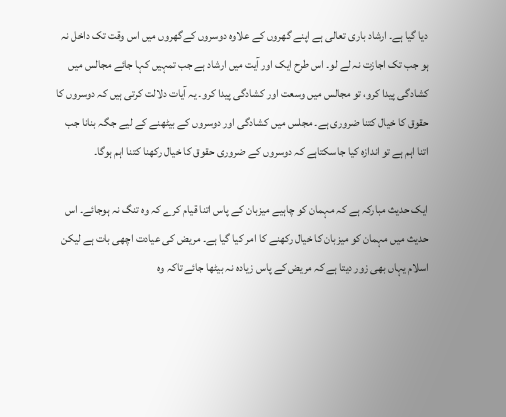دیا گیا ہے۔ ارشاد باری تعالی ہے اپنے گھروں کے علاوہ دوسروں کےگھروں میں اس وقت تک داخل نہ ہو جب تک اجازت نہ لے لو۔ اس طرح ایک اور آیت میں ارشاد ہے جب تمہیں کہا جائے مجالس میں کشادگی پیدا کرو، تو مجالس میں وسعت اور کشادگی پیدا کرو۔ یہ آیات دلالت کرتی ہیں کہ دوسروں کا حقوق کا خیال کتنا ضروری ہے۔ مجلس میں کشادگی اور دوسروں کے بیٹھنے کے لیے جگہ بنانا جب اتنا اہم ہے تو اندازہ کیا جاسکتاہے کہ دوسروں کے ضروری حقوق کا خیال رکھنا کتنا اہم ہوگا۔

ایک حدیث مبارکہ ہے کہ مہمان کو چاہیے میزبان کے پاس اتنا قیام کرے کہ وہ تنگ نہ ہوجائے۔ اس حدیث میں مہمان کو میزبان کا خیال رکھنے کا امر کیا گیا ہے۔ مریض کی عیادت اچھی بات ہے لیکن اسلام یہاں بھی زور دیتا ہے کہ مریض کے پاس زیادہ نہ بیٹھا جائے تاکہ وہ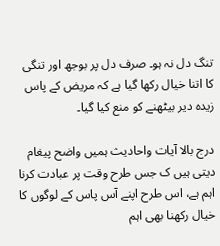تنگ دل نہ ہو۔ صرف دل پر بوجھ اور تنگی کا اتنا خیال رکھا گیا ہے کہ مریض کے پاس زیدہ دیر بیٹھنے کو منع کیا گیا۔

درج بالا آیات واحادیث ہمیں واضح پیغام دیتی ہیں ک جس طرح وقت پر عبادت کرنا اہم ہے، اس طرح اپنے آس پاس کے لوگوں کا خیال رکھنا بھی اہم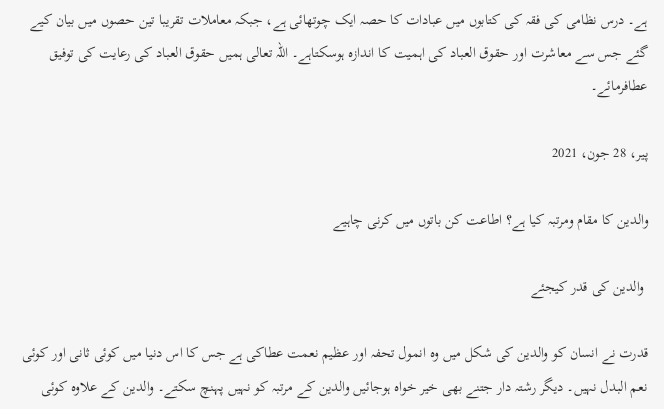ہے۔ درس نظامی کی فقہ کی کتابوں میں عبادات کا حصہ ایک چوتھائی ہے، جبکہ معاملات تقریبا تین حصوں میں بیان کیے گئے جس سے معاشرت اور حقوق العباد کی اہمیت کا اندازہ ہوسکتاہے۔ اللہ تعالی ہمیں حقوق العباد کی رعایت کی توفیق عطافرمائے۔

پیر، 28 جون، 2021

والدین کا مقام ومرتبہ کیا ہے؟ اطاعت کن باتوں میں کرنی چاہیے

 والدین کی قدر کیجئے

قدرت نے انسان کو والدین کی شکل میں وہ انمول تحفہ اور عظیم نعمت عطاکی ہے جس کا اس دنیا میں کوئی ثانی اور کوئی نعم البدل نہیں۔ دیگر رشتہ دار جتنے بھی خیر خواہ ہوجائیں والدین کے مرتبہ کو نہیں پہنچ سکتے۔ والدین کے علاوہ کوئی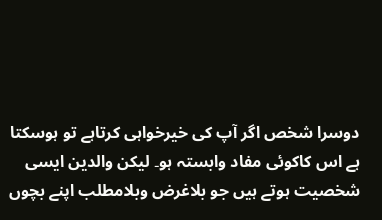دوسرا شخص اگر آپ کی خیرخواہی کرتاہے تو ہوسکتا ہے اس کاکوئی مفاد وابستہ ہو۔ لیکن والدین ایسی شخصیت ہوتے ہیں جو بلاغرض وبلامطلب اپنے بچوں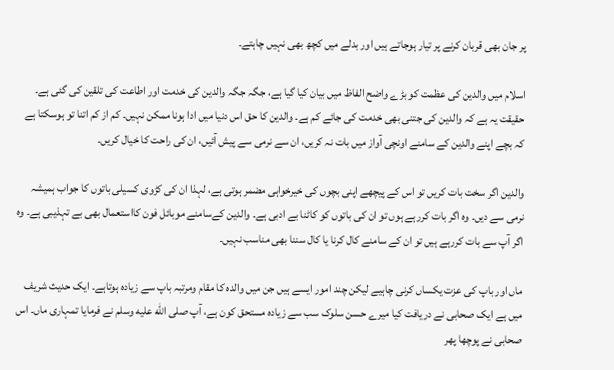پر جان بھی قربان کرنے پر تیار ہوجاتے ہیں اور بدلے میں کچھ بھی نہیں چاہتے۔

اسلام میں والدین کی عظمت کو بڑے واضح الفاظ میں بیان کیا گیا ہے، جگہ جگہ والدین کی خدمت اور اطاعت کی تلقین کی گئی ہے۔ حقیقت یہ ہے کہ والدین کی جتنی بھی خدمت کی جائے کم ہے۔ والدین کا حق اس دنیا میں ادا ہونا ممکن نہیں۔ کم از کم اتنا تو ہوسکتا ہے کہ بچے اپنے والدین کے سامنے اونچی آواز میں بات نہ کریں، ان سے نرمی سے پیش آئیں، ان کی راحت کا خیال کریں۔

والدین اگر سخت بات کریں تو اس کے پیچھے اپنی بچوں کی خیرخواہی مضمر ہوتی ہے، لہذا ان کی کڑوی کسیلی باتوں کا جواب ہمیشہ نرمی سے دیں۔ وہ اگر بات کررہے ہوں تو ان کی باتوں کو کاٹنا بے ادبی ہے۔ والدین کےسامنے موبائل فون کااستعمال بھی بے تہذیبی ہے۔ وہ اگر آپ سے بات کررہے ہیں تو ان کے سامنے کال کرنا یا کال سننا بھی مناسب نہیں۔

ماں اور باپ کی عزت یکساں کرنی چاہیے لیکن چند امور ایسے ہیں جن میں والدہ کا مقام ومرتبہ باپ سے زیادہ ہوتاہے۔ ایک حدیث شریف میں ہے ایک صحابی نے دریافت کیا میرے حسن سلوک سب سے زیادہ مستحق کون ہے، آپ صلى الله عليه وسلم نے فرمایا تمہاری ماں۔ اس صحابی نے پوچھا پھر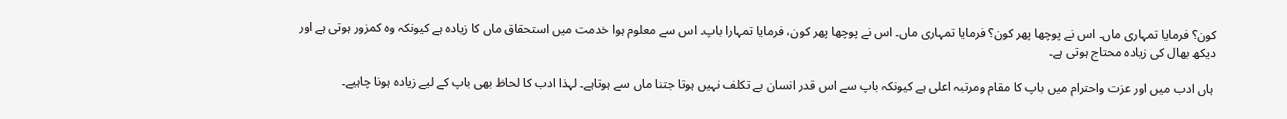کون؟ فرمایا تمہاری ماں۔ اس نے پوچھا پھر کون؟ فرمایا تمہاری ماں۔ اس نے پوچھا پھر کون، فرمایا تمہارا باپ۔ اس سے معلوم ہوا خدمت میں استحقاق ماں کا زیادہ ہے کیونکہ وہ کمزور ہوتی ہے اور دیکھ بھال کی زیادہ محتاج ہوتی ہے۔

 ہاں ادب میں اور عزت واحترام میں باپ کا مقام ومرتبہ اعلی ہے کیونکہ باپ سے اس قدر انسان بے تکلف نہیں ہوتا جتنا ماں سے ہوتاہے۔ لہذا ادب کا لحاظ بھی باپ کے لیے زیادہ ہونا چاہیے۔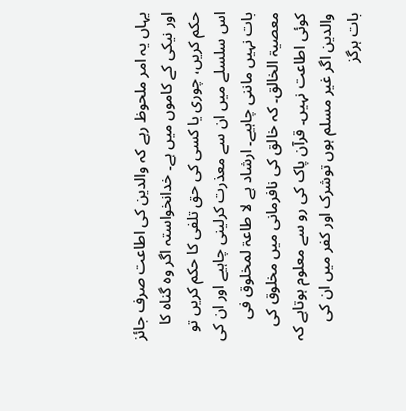یہاں یہ امر ملحوظ رہے کہ والدین کی اطاعت صرف جائز اور نیکی کے کاموں میں ہے۔ خدانخواستہ اگر وہ گناہ کا حکم کریں، چوری یا کسی کی حق تلفی کا حکم کریں تو اس سلسلے میں ان سے معذرت کرلینی چاہیے اور ان کی بات نہیں ماننی چاہیے۔ ارشاد ہے لا طاعۃ لمخلوق فی معصیۃ الخالق۔ کہ خالق کی نافرمانی میں مخلوق کی کوئی اطاعت نہیں۔ قرآن پاک کی رو سے معلوم ہوتاہے کہ والدین اگر غیر مسلم ہوں توشرک اور کفر میں ان کی بات ہرگز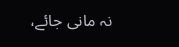نہ مانی جائے،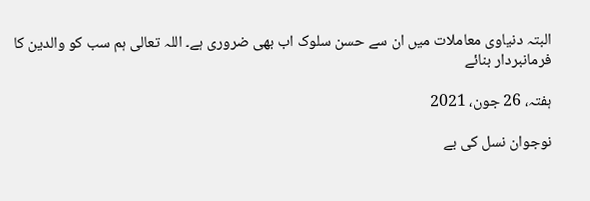البتہ دنیاوی معاملات میں ان سے حسن سلوک اب بھی ضروری ہے۔ اللہ تعالی ہم سب کو والدین کا فرمانبردار بنائے

ہفتہ، 26 جون، 2021

نوجوان نسل کی بے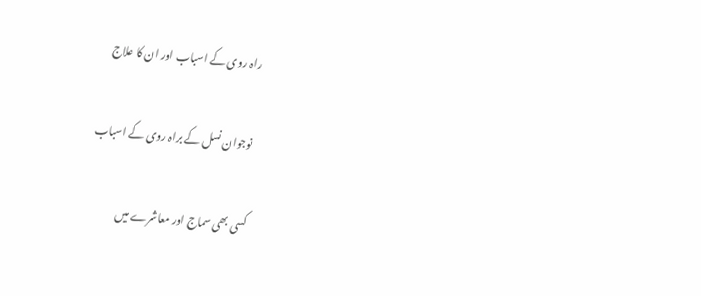راہ روی کے اسباب اور ان کا علاج

 نوجوان نسل کے براہ روی کے اسباب

کسی بھی سماج اور معاشرے میں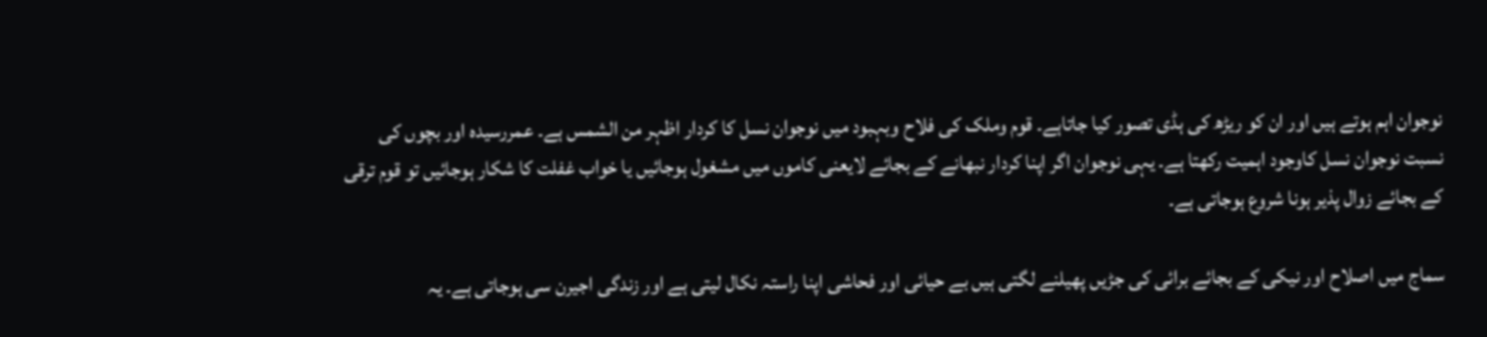نوجوان اہم ہوتے ہیں اور ان کو ریڑھ کی ہڈی تصور کیا جاتاہے۔ قوم وملک کی فلاح وبہبود میں نوجوان نسل کا کردار اظہر من الشمس ہے۔ عمررسیدہ اور بچوں کی نسبت نوجوان نسل کاوجود اہمیت رکھتا ہے۔ یہی نوجوان اگر اپنا کردار نبھانے کے بجائے لایعنی کاموں میں مشغول ہوجائیں یا خواب غفلت کا شکار ہوجائیں تو قوم ترقی کے بجائے زوال پذیر ہونا شروع ہوجاتی ہے۔

سماج میں اصلاح اور نیکی کے بجائے برائی کی جڑیں پھیلنے لگتی ہیں بے حیائی اور فحاشی اپنا راستہ نکال لیتی ہے اور زندگی اجیرن سی ہوجاتی ہے۔ یہ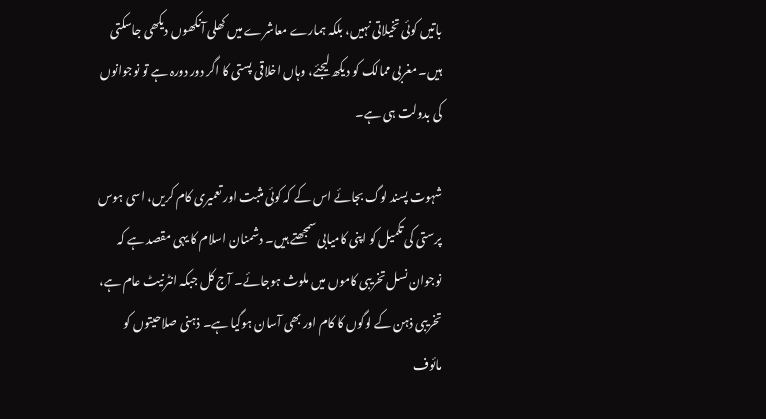باتیں کوئی تخیلاتی نہیں، بلکہ ہمارے معاشرے میں کھلی آنکھوں دیکھی جاسکتی ہیں۔ مغربی ممالک کو دیکھ لیجئے، وہاں اخلاقی پستی کا اگر دور دورہ ہے تو نوجوانوں کی بدولت ہی ہے۔

شہوت پسند لوگ بجائے اس کے کہ کوئی مثبت اور تعمیری کام کریں، اسی ہوس پرستی کی تکمیل کو اپنی کامیابی سمجھتے ہیں۔ دشمنان اسلام کا یہی مقصد ہے کہ نوجوان نسل تخریبی کاموں میں ملوث ہوجائے۔ آج کل جبکہ انٹرنیٹ عام ہے، تخریبی ذہن کے لوگوں کا کام اور بھی آسان ہوگیا ہے۔ ذہنی صلاحیتوں کو مائوف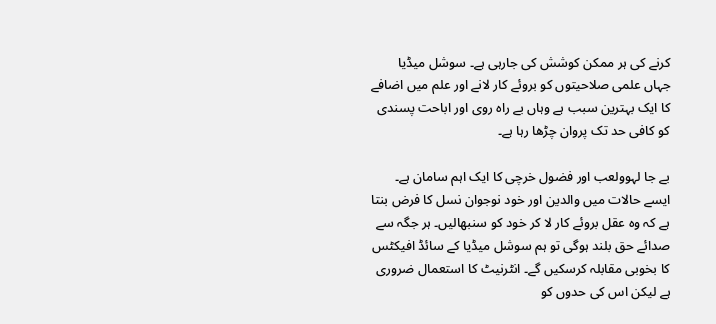کرنے کی ہر ممکن کوشش کی جارہی ہے۔ سوشل میڈیا جہاں علمی صلاحیتوں کو بروئے کار لانے اور علم میں اضافے کا ایک بہترین سبب ہے وہاں بے راہ روی اور اباحت پسندی کو کافی حد تک پروان چڑھا رہا ہے۔

بے جا لہوولعب اور فضول خرچی کا ایک اہم سامان ہے۔ ایسے حالات میں والدین اور خود نوجوان نسل کا فرض بنتا ہے کہ وہ عقل بروئے کار لا کر خود کو سنبھالیں۔ ہر جگہ سے صدائے حق بلند ہوگی تو ہم سوشل میڈیا کے سائڈ افیکٹس کا بخوبی مقابلہ کرسکیں گے۔ انٹرنیٹ کا استعمال ضروری ہے لیکن اس کی حدوں کو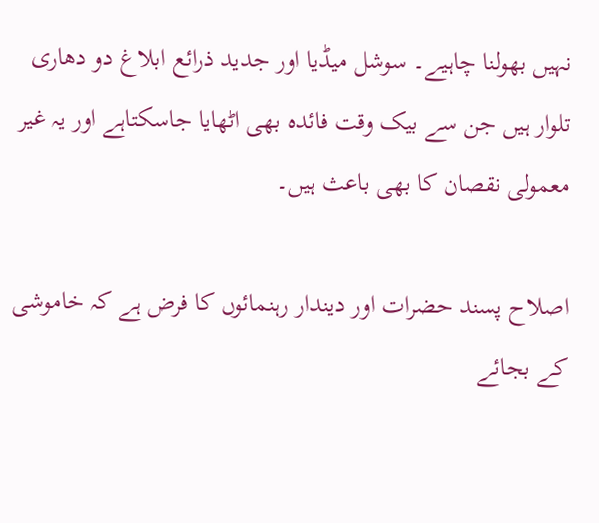نہیں بھولنا چاہیے۔ سوشل میڈیا اور جدید ذرائع ابلاغ دو دھاری تلوار ہیں جن سے بیک وقت فائدہ بھی اٹھایا جاسکتاہے اور یہ غیر معمولی نقصان کا بھی باعث ہیں۔

اصلاح پسند حضرات اور دیندار رہنمائوں کا فرض ہے کہ خاموشی کے بجائے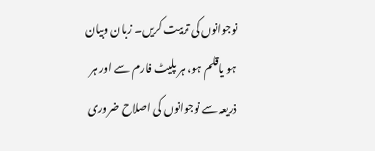نوجوانوں کی تربیت کریں۔ زبان وبیان ہو یاقلم ہو، ہر پلیٹ فارم سے اور ہر ذریعہ سے نوجوانوں کی اصلاح ضروری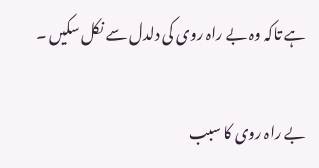ہے تاکہ وہ بے راہ روی کی دلدل سے نکل سکیں ۔

بے راہ روی کا سبب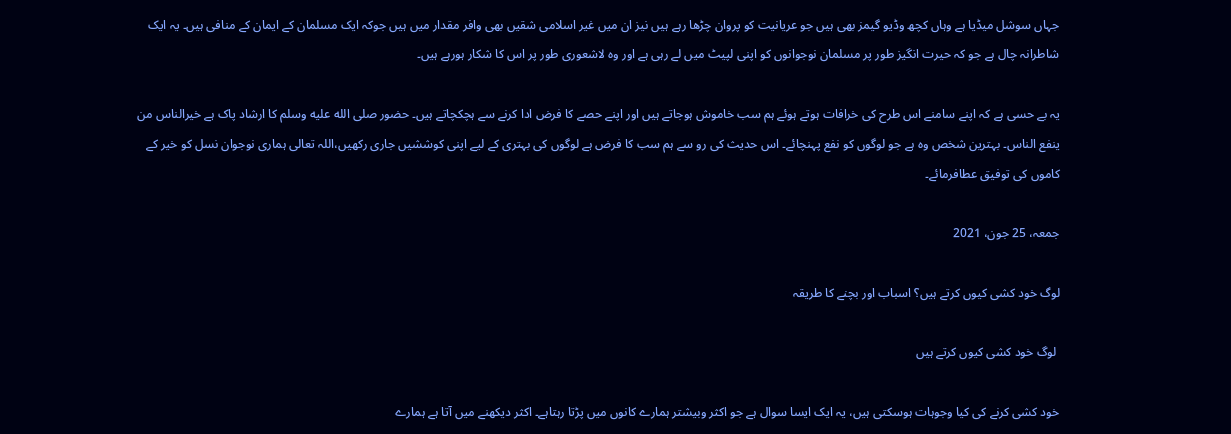جہاں سوشل میڈیا ہے وہاں کچھ وڈیو گیمز بھی ہیں جو عریانیت کو پروان چڑھا رہے ہیں نیز ان میں غیر اسلامی شقیں بھی وافر مقدار میں ہیں جوکہ ایک مسلمان کے ایمان کے منافی ہیں۔ یہ ایک شاطرانہ چال ہے جو کہ حیرت انگیز طور پر مسلمان نوجوانوں کو اپنی لپیٹ میں لے رہی ہے اور وہ لاشعوری طور پر اس کا شکار ہورہے ہیں۔

یہ بے حسی ہے کہ اپنے سامنے اس طرح کی خرافات ہوتے ہوئے ہم سب خاموش ہوجاتے ہیں اور اپنے حصے کا فرض ادا کرنے سے ہچکچاتے ہیں۔ حضور صلى الله عليه وسلم کا ارشاد پاک ہے خیرالناس من ینفع الناس۔ بہترین شخص وہ ہے جو لوگوں کو نفع پہنچائے۔ اس حدیث کی رو سے ہم سب کا فرض ہے لوگوں کی بہتری کے لیے اپنی کوششیں جاری رکھیں،اللہ تعالی ہماری نوجوان نسل کو خیر کے کاموں کی توفیق عطافرمائے۔

جمعہ، 25 جون، 2021

لوگ خود کشی کیوں کرتے ہیں؟ اسباب اور بچنے کا طریقہ

 لوگ خود کشی کیوں کرتے ہیں

خود کشی کرنے کی کیا وجوہات ہوسکتی ہیں، یہ ایک ایسا سوال ہے جو اکثر وبیشتر ہمارے کانوں میں پڑتا رہتاہے۔ اکثر دیکھنے میں آتا ہے ہمارے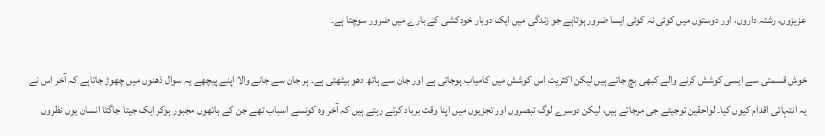عزیزوں، رشتہ داروں، اور دوستوں میں کوئی نہ کوئی ایسا ضرور ہوتاہے جو زندگی میں ایک دوبار خودکشی کے بارے میں ضرور سوچتا ہے۔

خوش قسمتی سے ایسی کوشش کرنے والے کبھی بچ جاتے ہیں لیکن اکثریت اس کوشش میں کامیاب ہوجاتی ہے اور جان سے ہاتھ دھو بیٹھتی ہے۔ ہر جان سے جانے والا اپنے پیچھے یہ سوال ذھنوں میں چھوڑ جاتاہے کہ آخر اس نے یہ انتہائی اقدام کیوں کیا۔ لواحقین توجیتے جی مرجاتے ہیں، لیکن دوسرے لوگ تبصروں اور تجزیوں میں اپنا وقت برباد کرتے رہتے ہیں کہ آخر وہ کونسے اسباب تھے جن کے ہاتھوں مجبور ہوکر ایک جیتا جاگتا انسان یوں نظروں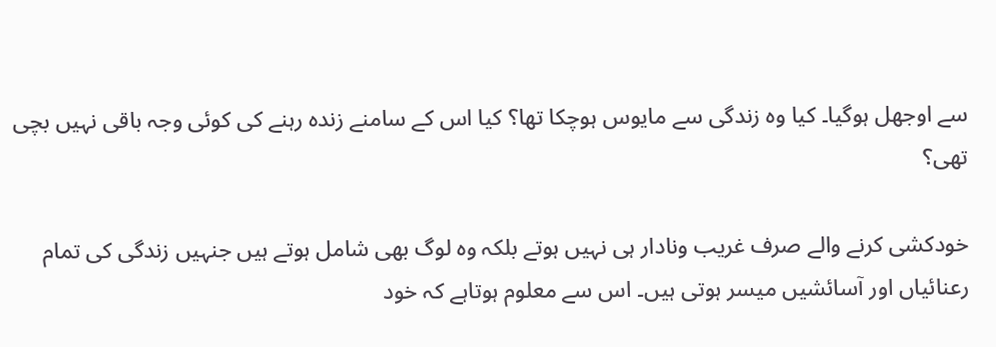سے اوجھل ہوگیا۔ کیا وہ زندگی سے مایوس ہوچکا تھا؟ کیا اس کے سامنے زندہ رہنے کی کوئی وجہ باقی نہیں بچی تھی؟

خودکشی کرنے والے صرف غریب ونادار ہی نہیں ہوتے بلکہ وہ لوگ بھی شامل ہوتے ہیں جنہیں زندگی کی تمام رعنائیاں اور آسائشیں میسر ہوتی ہیں۔ اس سے معلوم ہوتاہے کہ خود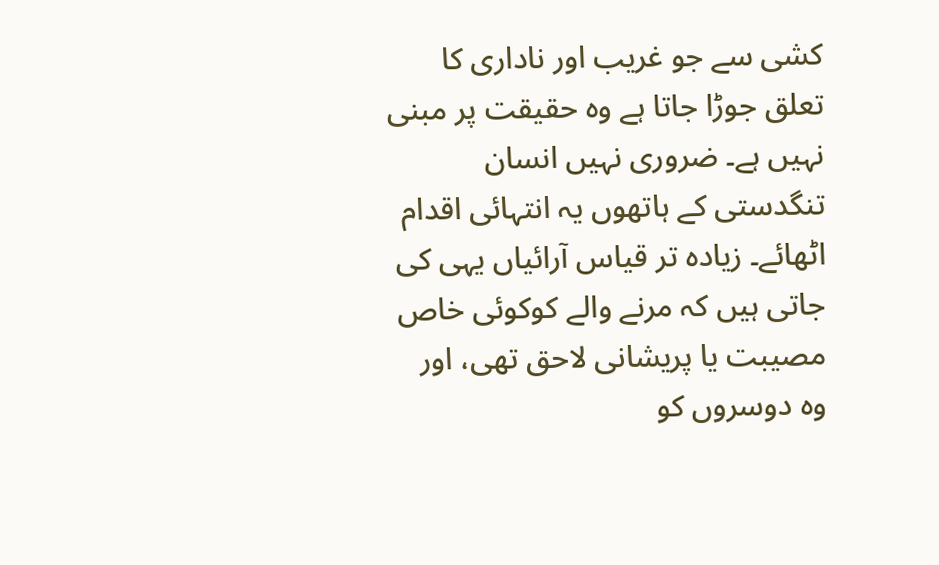کشی سے جو غریب اور ناداری کا تعلق جوڑا جاتا ہے وہ حقیقت پر مبنی نہیں ہے۔ ضروری نہیں انسان تنگدستی کے ہاتھوں یہ انتہائی اقدام اٹھائے۔ زیادہ تر قیاس آرائیاں یہی کی جاتی ہیں کہ مرنے والے کوکوئی خاص مصیبت یا پریشانی لاحق تھی، اور وہ دوسروں کو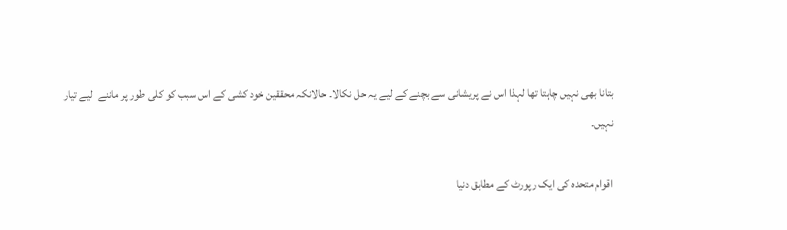بتانا بھی نہیں چاہتا تھا لہذا اس نے پریشانی سے بچنے کے لیے یہ حل نکالا۔ حالانکہ محققین خود کشی کے اس سبب کو کلی طور پر ماننے  لیے تیار نہیں۔

اقوام متحدہ کی ایک رپورٹ کے مطابق دنیا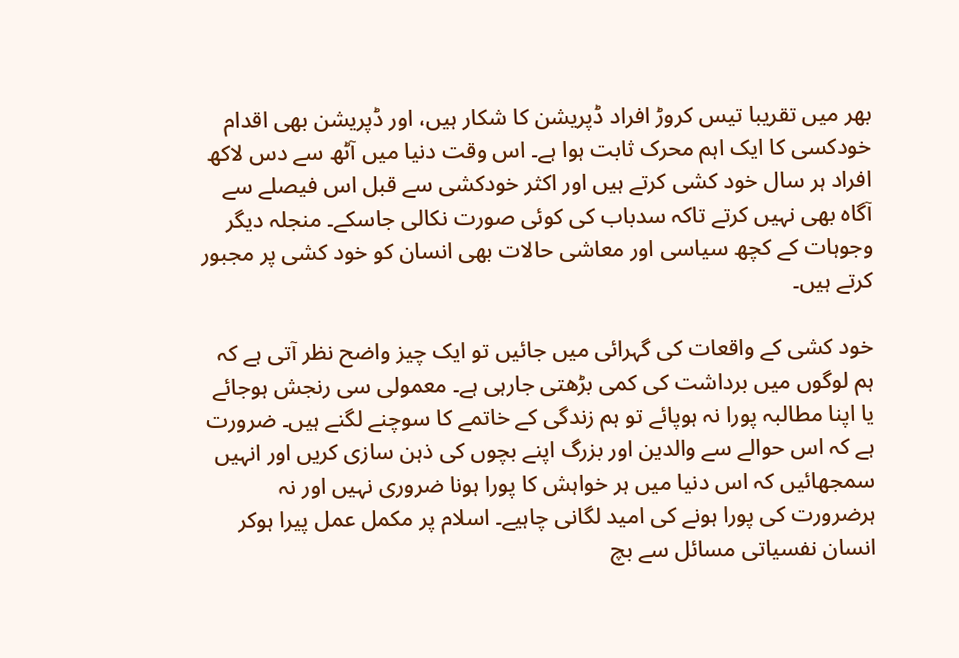بھر میں تقریبا تیس کروڑ افراد ڈپریشن کا شکار ہیں، اور ڈپریشن بھی اقدام خودکسی کا ایک اہم محرک ثابت ہوا ہے۔ اس وقت دنیا میں آٹھ سے دس لاکھ افراد ہر سال خود کشی کرتے ہیں اور اکثر خودکشی سے قبل اس فیصلے سے آگاہ بھی نہیں کرتے تاکہ سدباب کی کوئی صورت نکالی جاسکے۔ منجلہ دیگر وجوہات کے کچھ سیاسی اور معاشی حالات بھی انسان کو خود کشی پر مجبور کرتے ہیں۔

خود کشی کے واقعات کی گہرائی میں جائیں تو ایک چیز واضح نظر آتی ہے کہ ہم لوگوں میں برداشت کی کمی بڑھتی جارہی ہے۔ معمولی سی رنجش ہوجائے یا اپنا مطالبہ پورا نہ ہوپائے تو ہم زندگی کے خاتمے کا سوچنے لگنے ہیں۔ ضرورت ہے کہ اس حوالے سے والدین اور بزرگ اپنے بچوں کی ذہن سازی کریں اور انہیں سمجھائیں کہ اس دنیا میں ہر خواہش کا پورا ہونا ضروری نہیں اور نہ ہرضرورت کی پورا ہونے کی امید لگانی چاہیے۔ اسلام پر مکمل عمل پیرا ہوکر انسان نفسیاتی مسائل سے بچ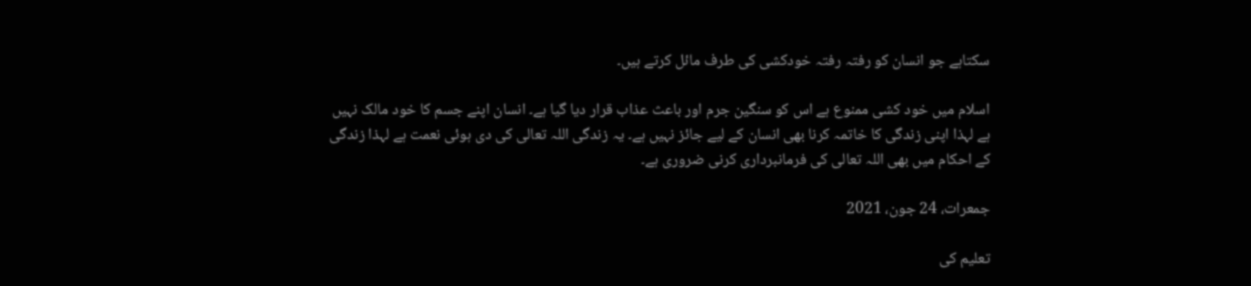سکتاہے جو انسان کو رفتہ رفتہ خودکشی کی طرف مائل کرتے ہیں۔

اسلام میں خود کشی ممنوع ہے اس کو سنگین جرم اور باعث عذاب قرار دیا گیا ہے۔ انسان اپنے جسم کا خود مالک نہیں ہے لہذا اپنی زندگی کا خاتمہ کرنا بھی انسان کے لیے جائز نہیں ہے۔ یہ زندگی اللہ تعالی کی دی ہوئی نعمت ہے لہذا زندگی کے احکام میں بھی اللہ تعالی کی فرمانبرداری کرنی ضروری ہے۔

جمعرات، 24 جون، 2021

تعلیم کی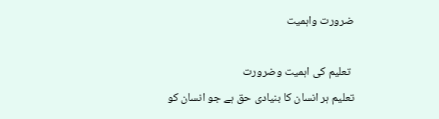ضرورت واہمیت

 تعلیم کی اہمیت وضرورت
تعلیم ہر انسان کا بنیادی حق ہے جو انسان کو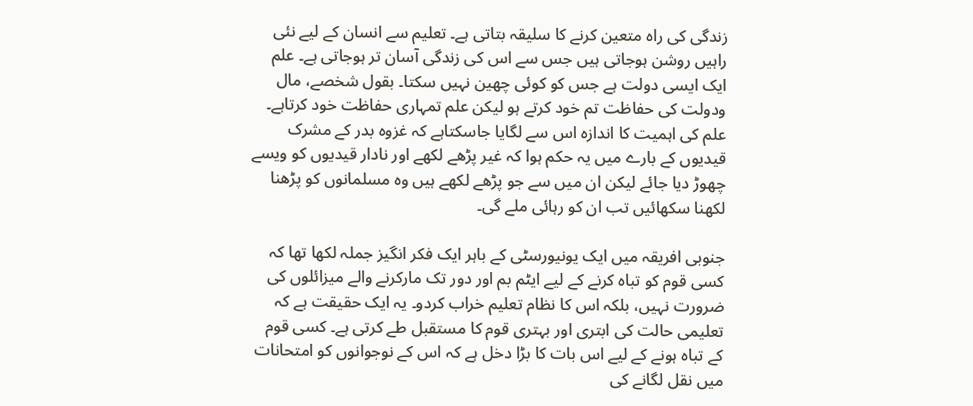زندگی کی راہ متعین کرنے کا سلیقہ بتاتی ہے۔ تعلیم سے انسان کے لیے نئی راہیں روشن ہوجاتی ہیں جس سے اس کی زندگی آسان تر ہوجاتی ہے۔ علم ایک ایسی دولت ہے جس کو کوئی چھین نہیں سکتا۔ بقول شخصے، مال ودولت کی حفاظت تم خود کرتے ہو لیکن علم تمہاری حفاظت خود کرتاہے۔ علم کی اہمیت کا اندازہ اس سے لگایا جاسکتاہے کہ غزوہ بدر کے مشرک قیدیوں کے بارے میں یہ حکم ہوا کہ غیر پڑھے لکھے اور نادار قیدیوں کو ویسے چھوڑ دیا جائے لیکن ان میں سے جو پڑھے لکھے ہیں وہ مسلمانوں کو پڑھنا لکھنا سکھائیں تب ان کو رہائی ملے گی۔

جنوبی افریقہ میں ایک یونیورسٹی کے باہر ایک فکر انگیز جملہ لکھا تھا کہ کسی قوم کو تباہ کرنے کے لیے ایٹم بم اور دور تک مارکرنے والے میزائلوں کی ضرورت نہیں، بلکہ اس کا نظام تعلیم خراب کردو۔ یہ ایک حقیقت ہے کہ تعلیمی حالت کی ابتری اور بہتری قوم کا مستقبل طے کرتی ہے۔ کسی قوم کے تباہ ہونے کے لیے اس بات کا بڑا دخل ہے کہ اس کے نوجوانوں کو امتحانات میں نقل لگانے کی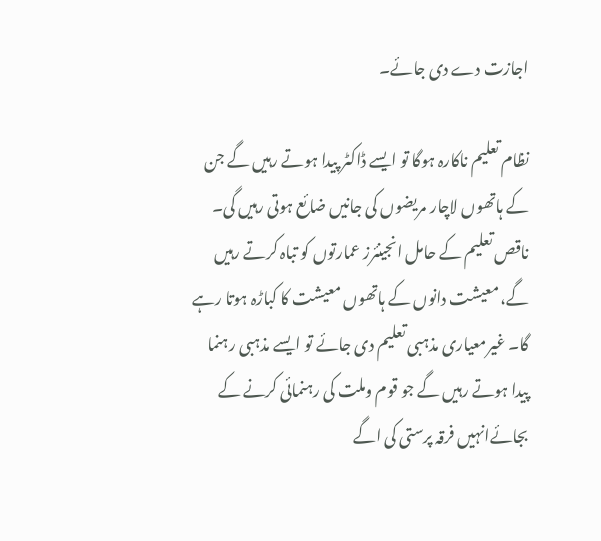اجازت دے دی جائے۔

نظام تعلیم ناکارہ ہوگا تو ایسے ڈاکٹر پیدا ہوتے رہیں گے جن کے ہاتھوں لاچار مریضوں کی جانیں ضائع ہوتی رہیں گی۔ ناقص تعلیم کے حامل انجینئرز عمارتوں کو تباہ کرتے رہیں گے، معیشت دانوں کے ہاتھوں معیشت کا کباڑہ ہوتا رہے گا۔ غیرمعیاری مذہبی تعلیم دی جائے تو ایسے مذہبی رہنما پیدا ہوتے رہیں گے جو قوم وملت کی رہنمائی کرنے کے بجائےانہیں فرقہ پرستی کی اگے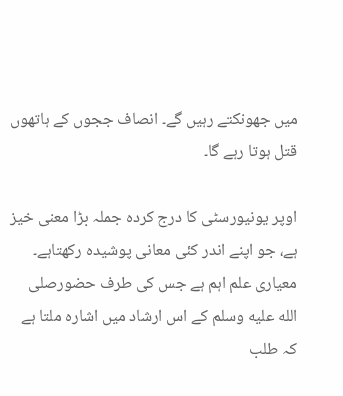میں جھونکتے رہیں گے۔ انصاف ججوں کے ہاتھوں قتل ہوتا رہے گا۔

اوپر یونیورسٹی کا درج کردہ جملہ بڑا معنی خیز ہے، جو اپنے اندر کئی معانی پوشیدہ رکھتاہے۔ معیاری علم اہم ہے جس کی طرف حضورصلى الله عليه وسلم کے اس ارشاد میں اشارہ ملتا ہے کہ طلب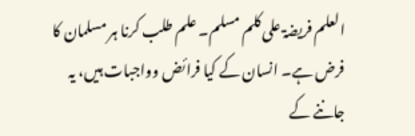العلم فریضۃ علی کلم مسلم۔ علم طلب کرنا ہر مسلمان کا فرض ہے۔ انسان کے کیا فرائض وواجبات ہیں، یہ جاننے کے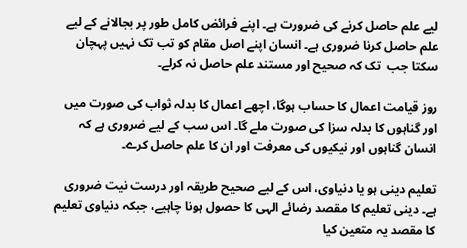لیے علم حاصل کرنے کی ضرورت ہے۔ اپنے فرائض کامل طور پر بجالانے کے لیے علم حاصل کرنا ضروری ہے۔ انسان اپنے اصل مقام کو تب تک نہیں پہچان سکتا جب  تک کہ صحیح اور مستند علم حاصل نہ کرلے۔

روز قیامت اعمال کا حساب ہوگا، اچھے اعمال کا بدلہ ثواب کی صورت میں اور گناہوں کا بدلہ سزا کی صورت ملے گا۔ اس سب کے لیے ضروری ہے کہ انسان گناہوں اور نیکیوں کی معرفت اور ان کا علم حاصل کرے۔

تعلیم دینی ہو یا دنیاوی، اس کے لیے صحیح طریقہ اور درست نیت ضروری ہے۔ دینی تعلیم کا مقصد رضائے الہی کا حصول ہونا چاہیے، جبکہ دنیاوی تعلیم کا مقصد یہ متعین کیا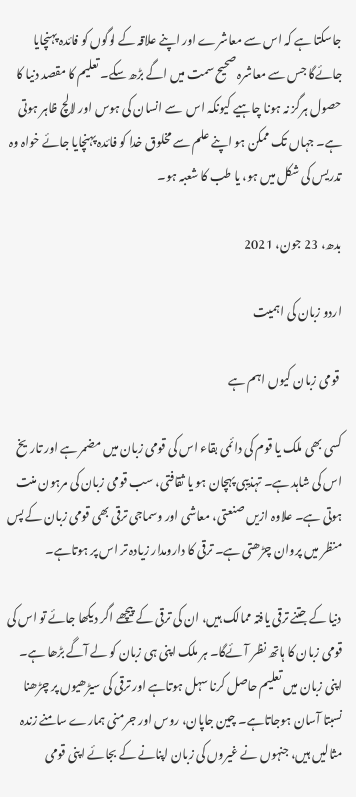جاسکتا ہے کہ اس سے معاشرے اور اپنے علاقہ کے لوگوں کو فائدہ پہنچایا جائےگا جس سے معاشرہ صحیح سمت میں اگے بڑھ سکے۔ تعلیم کا مقصد دنیا کا حصول ہرگز نہ ہونا چاہیے کیونکہ اس  سے انسان کی ہوس اور لالچ ظاہر ہوتی ہے۔ جہاں تک ممکن ہو اپنے علم سے مخلوق خدا کو فائدہ پہنچایا جائے خواہ وہ تدریس کی شکل میں ہو، یا طب کا شعبہ ہو۔

بدھ، 23 جون، 2021

اردو زبان کی اہمیت

 قومی زبان کیوں اہم ہے

کسی بھی ملک یا قوم کی دائمی بقاء اس کی قومی زبان میں مضمر ہے اور تاریخ اس کی شاہد ہے۔ تہذیبی پہچان ہو یا ثقافتی، سب قومی زبان کی مرہون منت ہوتی ہے۔ علاوہ ازیں صنعتی، معاشی اور وسماجی ترقی بھی قومی زبان کے پس منظر میں پروان چڑھتی ہے۔ ترقی کا دارومدار زیادہ تر اس پر ہوتاہے۔

دنیا کے جتنے ترقی یافتہ ممالک ہیں، ان کی ترقی کے پیچھے اگر دیکھا جائے تو اس کی قومی زبان کا ہاتھ نظر آئےگا۔ ہر ملک اپنی ہی زبان کو لے آگے بڑھا ہے۔ اپنی زبان میں تعلیم حاصل کرنا سہل ہوتاہے اور ترقی کی سیڑھیوں پر چڑھنا نسبتا آسان ہوجاتاہے۔ چین جاپان، روس اور جرمنی ہمارے سامنے زندہ مثالیں ہیں، جنہوں نے غیروں کی زبان اپنانے کے بجائے اپنی قومی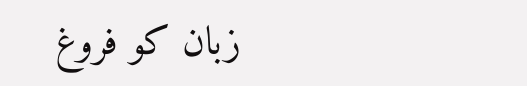زبان کو فروغ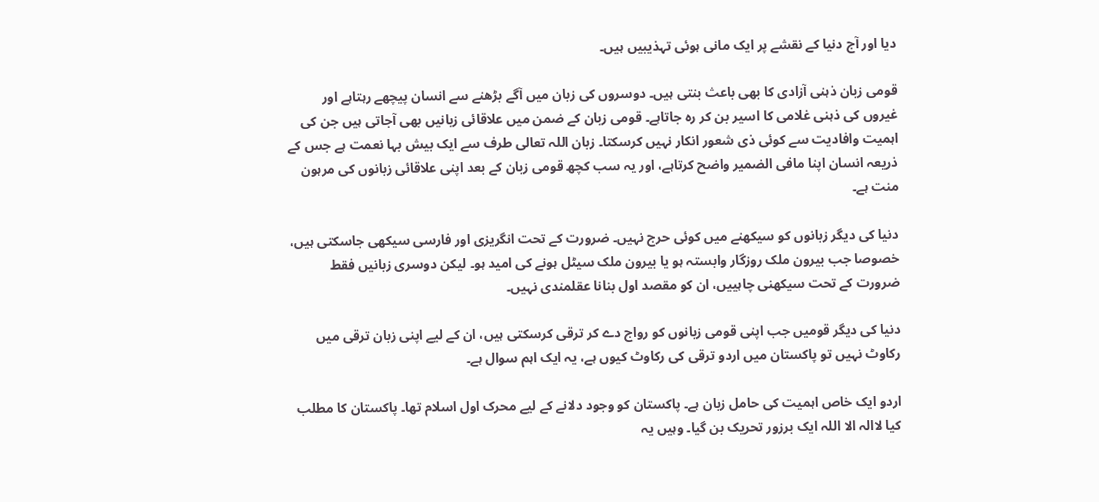دیا اور آج دنیا کے نقشے پر ایک مانی ہوئی تہذیبیں ہیں۔

قومی زبان ذہنی آزادی کا بھی باعث بنتی ہیں۔ دوسروں کی زبان میں آگے بڑھنے سے انسان پیچھے رہتاہے اور غیروں کی ذہنی غلامی کا اسیر بن کر رہ جاتاہے۔ قومی زبان کے ضمن میں علاقائی زبانیں بھی آجاتی ہیں جن کی اہمیت وافادیت سے کوئی ذی شعور انکار نہیں کرسکتا۔ زبان اللہ تعالی طرف سے ایک بیش بہا نعمت ہے جس کے ذریعہ انسان اپنا مافی الضمیر واضح کرتاہے، اور یہ سب کچھ قومی زبان کے بعد اپنی علاقائی زبانوں کی مرہون منت ہے۔

دنیا کی دیگر زبانوں کو سیکھنے میں کوئی حرج نہیں۔ ضرورت کے تحت انگریزی اور فارسی سیکھی جاسکتی ہیں، خصوصا جب بیرون ملک روزگار وابستہ ہو یا بیرون ملک سیٹل ہونے کی امید ہو۔ لیکن دوسری زبانیں فقط ضرورت کے تحت سیکھنی چاہییں، ان کو مقصد اول بنانا عقلمندی نہیں۔

دنیا کی دیگر قومیں جب اپنی قومی زبانوں کو رواج دے کر ترقی کرسکتی ہیں، ان کے لیے اپنی زبان ترقی میں رکاوٹ نہیں تو پاکستان میں اردو ترقی کی رکاوٹ کیوں ہے، یہ ایک اہم سوال ہے۔

اردو ایک خاص اہمیت کی حامل زبان ہے۔ پاکستان کو وجود دلانے کے لیے محرک اول اسلام تھا۔ پاکستان کا مطلب کیا لاالہ الا اللہ ایک برزور تحریک بن گیا۔ وہیں یہ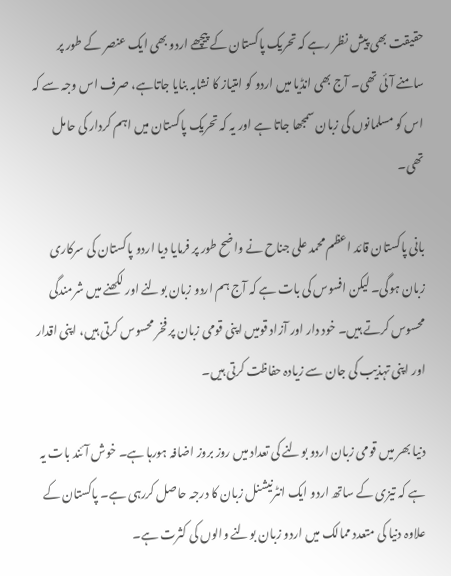حقیقت بھی پیش نظر رہے کہ تحریک پاکستان کے پیچھے اردو بھی ایک عنصر کے طور پر سامنے آئی تھی۔ آج بھی انڈیا میں اردو کو امتیاز کا نشابہ بنایا جاتاہے، صرف اس وجہ سے کہ اس کو مسلمانوں کی زبان سمجھا جاتا ہے اور یہ کہ تحریک پاکستان میں اہم کردار کی حامل تھی۔

بانی پاکستان قائد اعظم محمد علی جناح نے واضح طور پر فرمایا دیا اردو پاکستان کی سرکاری زبان ہوگی۔ لیکن افسوس کی بات ہے کہ آج ہم اردو زبان بولنے اور لکھنے میں شرمندگی محسوس کرتے ہیں۔ خود دار اور آزاد قومیں اپنی قومی زبان پر فخر محسوس کرتی ہیں، اپنی اقدار اور اپنی تہذیب کی جان سے زیادہ حفاظت کرتی ہیں۔

دنیا بھر میں قومی زبان اردو بولنے کی تعداد میں روز بروز اضافہ ہورہا ہے۔ خوش آئند بات یہ ہے کہ تیزی کے ساتھ اردو ایک انٹرنیشنل زبان کا درجہ حاصل کررہی ہے۔ پاکستان کے علاوہ دنیا کی متعدد ممالک میں اردو زبان بولنے والوں کی کثرت ہے۔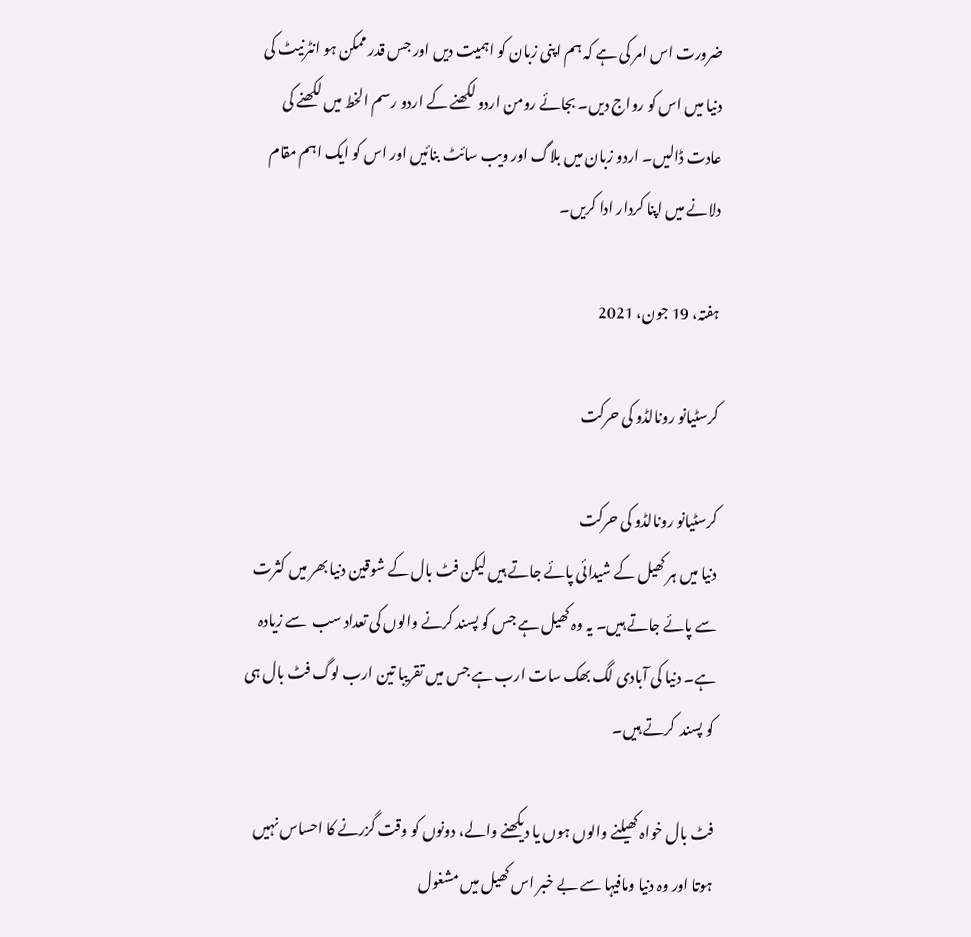ضرورت اس امر کی ہے کہ ہم اپنی زبان کو اہمیت دیں اور جس قدر ممکن ہو انٹرنیٹ کی دنیا میں اس کو رواج دیں۔ بجائے رومن اردو لکھنے کے اردو رسم الخط میں لکھنے کی عادت ڈالیں۔ اردو زبان میں بلاگ اور ویب سائٹ بنائیں اور اس کو ایک اہم مقام دلانے میں اپنا کردار ادا کریں۔

ہفتہ، 19 جون، 2021

کرسٹیانو رونالڈو کی حرکت

کرسٹیانو رونالڈو کی حرکت
دنیا میں ہر کھیل کے شیدائی پائے جاتے ہیں لیکن فٹ بال کے شوقین دنیا بھر میں کثرت سے پائے جاتے ہیں۔ یہ وہ کھیل ہے جس کو پسند کرنے والوں کی تعداد سب  سے زیادہ ہے۔ دنیا کی آبادی لگ بھک سات ارب ہے جس میں تقریبا تین ارب لوگ فٹ بال ہی کو پسند  کرتے ہیں۔

فٹ بال خواہ کھیلنے والوں ہوں یا دیکھنے والے، دونوں کو وقت گزرنے کا احساس نہیں ہوتا اور وہ دنیا ومافیہا سے بے خبر اس کھیل میں مشغول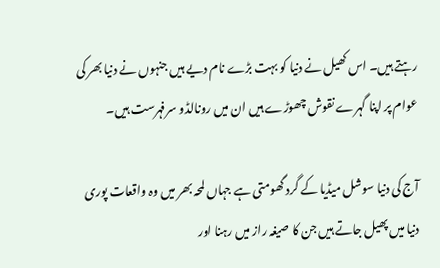رہتے ہیں۔ اس کھیل نے دنیا کو بہت بڑے نام دیے ہیں جنہوں نے دنیا بھر کی عوام پر اپنا گہرے نقوش چھوڑے ہیں ان میں رونالڈو سرفہرست ہیں۔

آج کی دنیا سوشل میڈیا کے گرد گھومتی ہے جہاں لمحہ بھر میں وہ واقعات پوری دنیا میں پھیل جاتے ہیں جن کا صیغہ راز میں رہنا اور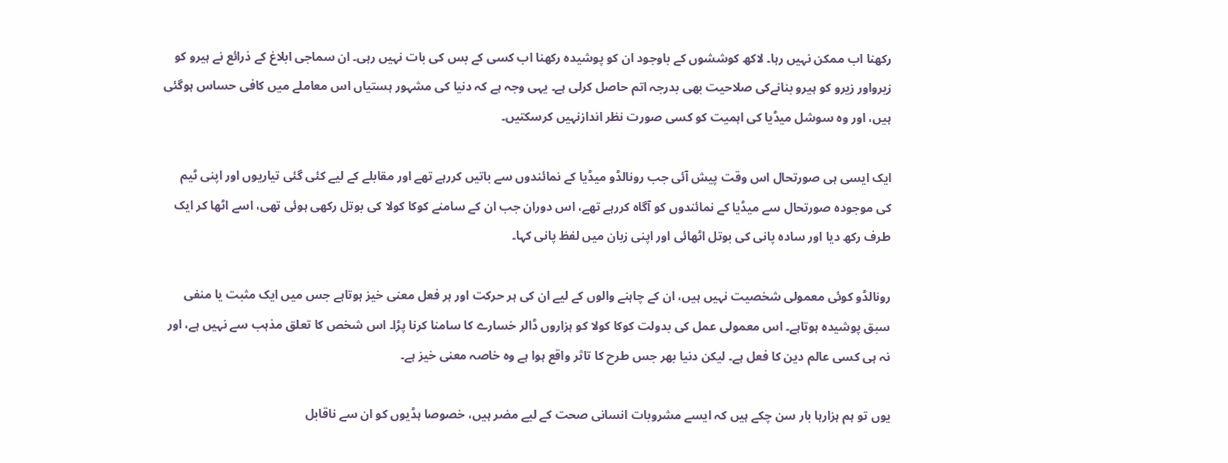رکھنا اب ممکن نہیں رہا۔ لاکھ کوششوں کے باوجود ان کو پوشیدہ رکھنا اب کسی کے بس کی بات نہیں رہی۔ ان سماجی ابلاغ کے ذرائع نے ہیرو کو زیرواور زیرو کو ہیرو بنانےکی صلاحیت بھی بدرجہ اتم حاصل کرلی ہے۔ یہی وجہ ہے کہ دنیا کی مشہور ہستیاں اس معاملے میں کافی حساس ہوگئی ہیں، اور وہ سوشل میڈیا کی اہمیت کو کسی صورت نظر اندازنہیں کرسکتیں۔

ایک ایسی ہی صورتحال اس وقت پیش آئی جب رونالڈو میڈیا کے نمائندوں سے باتیں کررہے تھے اور مقابلے کے لیے کئی گئی تیاریوں اور اپنی ٹیم کی موجودہ صورتحال سے میڈیا کے نمائندوں کو آگاہ کررہے تھے، اس دوران جب ان کے سامنے کوکا کولا کی بوتل رکھی ہوئی تھی، اسے اٹھا کر ایک طرف رکھ دیا اور سادہ پانی کی بوتل اٹھائی اور اپنی زبان میں لفظ پانی کہا۔

رونالڈو کوئی معمولی شخصیت نہیں ہیں، ان کے چاہنے والوں کے لیے ان کی ہر حرکت اور ہر فعل معنی خیز ہوتاہے جس میں ایک مثبت یا منفی سبق پوشیدہ ہوتاہے۔ اس معمولی عمل کی بدولت کوکا کولا کو ہزاروں ڈالر خسارے کا سامنا کرنا پڑا۔ اس شخص کا تعلق مذہب سے نہیں ہے، اور نہ ہی کسی عالم دین کا فعل ہے۔ لیکن دنیا بھر جس طرح کا تاثر واقع ہوا ہے وہ خاصہ معنی خیز ہے۔

یوں تو ہم ہزارہا بار سن چکے ہیں کہ ایسے مشروبات انسانی صحت کے لیے مضر ہیں، خصوصا ہڈیوں کو ان سے ناقابل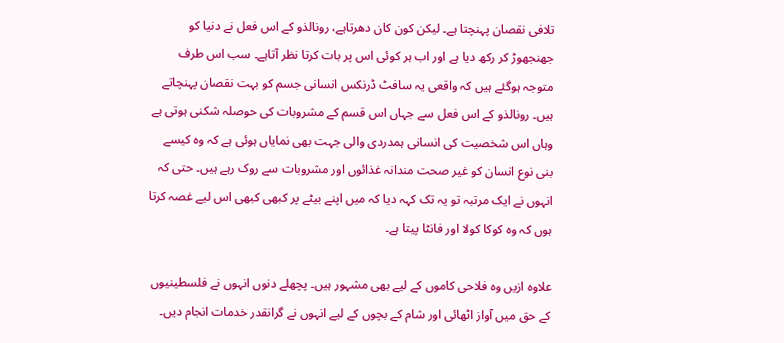تلافی نقصان پہنچتا ہے۔ لیکن کون کان دھرتاہے، رونالذو کے اس فعل نے دنیا کو جھنجھوڑ کر رکھ دیا ہے اور اب ہر کوئی اس پر بات کرتا نظر آتاہے۔ سب اس طرف متوجہ ہوگئے ہیں کہ واقعی یہ سافٹ ڈرنکس انسانی جسم کو بہت نقصان پہنچاتے ہیں۔ رونالذو کے اس فعل سے جہاں اس قسم کے مشروبات کی حوصلہ شکنی ہوتی ہے وہاں اس شخصیت کی انسانی ہمدردی والی جہت بھی نمایاں ہوئی ہے کہ وہ کیسے بنی نوع انسان کو غیر صحت مندانہ غذائوں اور مشروبات سے روک رہے ہیں۔ حتی کہ انہوں نے ایک مرتبہ تو یہ تک کہہ دیا کہ میں اپنے بیٹے پر کبھی کبھی اس لیے غصہ کرتا ہوں کہ وہ کوکا کولا اور فانٹا پیتا ہے۔

علاوہ ازیں وہ فلاحی کاموں کے لیے بھی مشہور ہیں۔ پچھلے دنوں انہوں نے فلسطینیوں کے حق میں آواز اٹھائی اور شام کے بچوں کے لیے انہوں نے گرانقدر خدمات انجام دیں۔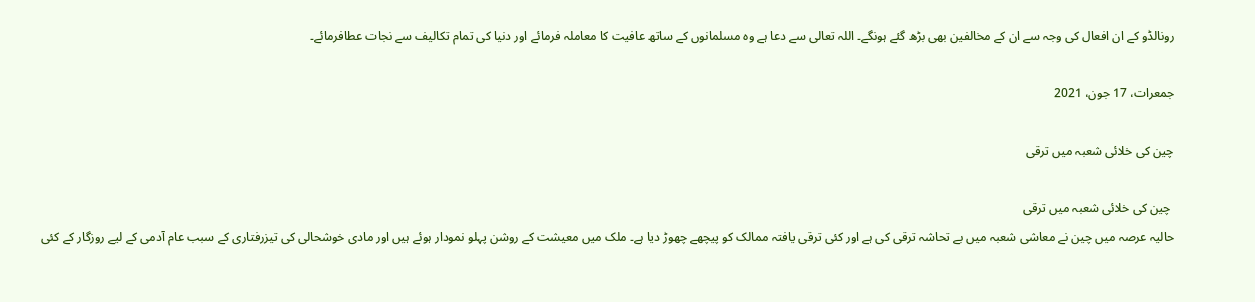رونالڈو کے ان افعال کی وجہ سے ان کے مخالفین بھی بڑھ گئے ہونگے۔ اللہ تعالی سے دعا ہے وہ مسلمانوں کے ساتھ عافیت کا معاملہ فرمائے اور دنیا کی تمام تکالیف سے نجات عطافرمائے۔

جمعرات، 17 جون، 2021

چین کی خلائی شعبہ میں ترقی

 چین کی خلائی شعبہ میں ترقی
حالیہ عرصہ میں چین نے معاشی شعبہ میں بے تحاشہ ترقی کی ہے اور کئی ترقی یافتہ ممالک کو پیچھے چھوڑ دیا ہے۔ ملک میں معیشت کے روشن پہلو نمودار ہوئے ہیں اور مادی خوشحالی کی تیزرفتاری کے سبب عام آدمی کے لیے روزگار کے کئی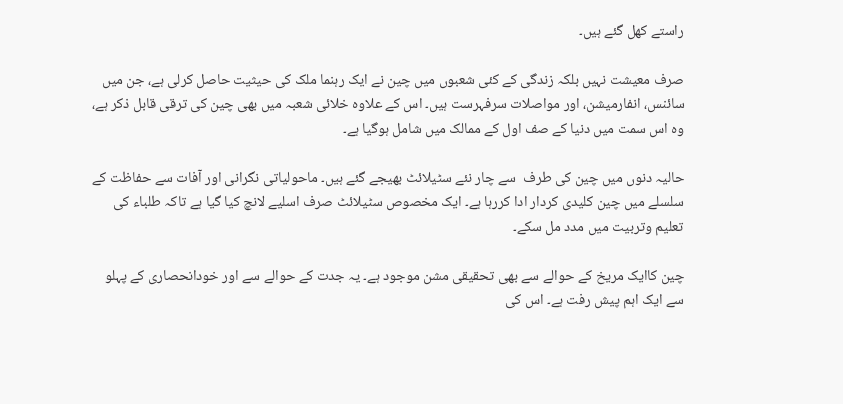راستے کھل گئے ہیں۔

صرف معیشت نہیں بلکہ زندگی کے کئی شعبوں میں چین نے ایک رہنما ملک کی حیثیت حاصل کرلی ہے، جن میں سائنس، انفارمیشن، اور مواصلات سرفہرست ہیں۔ اس کے علاوہ خلائی شعبہ میں بھی چین کی ترقی قابل ذکر ہے، وہ اس سمت میں دنیا کے صف اول کے ممالک میں شامل ہوگیا ہے۔

حالیہ دنوں میں چین کی طرف  سے چار نئے سٹیلائٹ بھیجے گئے ہیں۔ ماحولیاتی نگرانی اور آفات سے حفاظت کے سلسلے میں چین کلیدی کردار ادا کررہا ہے۔ ایک مخصوص سٹیلائٹ صرف اسلیے لانچ کیا گیا ہے تاکہ طلباء کی تعلیم وتربیت میں مدد مل سکے۔

چین کاایک مریخ کے حوالے سے بھی تحقیقی مشن موجود ہے۔ یہ جدت کے حوالے سے اور خودانحصاری کے پہلو سے ایک اہم پیش رفت ہے۔ اس کی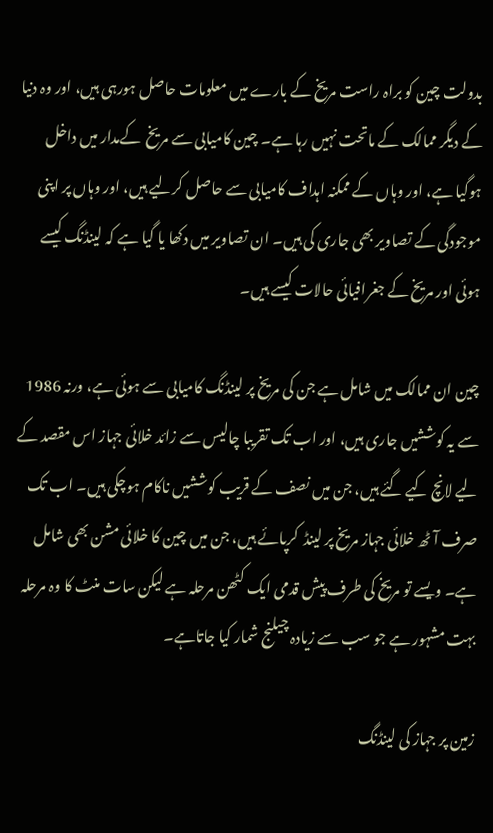بدولت چین کو براہ راست مریخ کے بارے میں معلومات حاصل ہورہی ہیں، اور وہ دنیا کے دیگر ممالک کے ماتحت نہیں رہا ہے۔ چین کامیابی سے مریخ  کےمدار میں داخل ہوگیا ہے، اور وہاں کے ممکنہ اہداف کامیابی سے حاصل کرلیے ہیں، اور وہاں پر اپنی موجودگی کے تصاویر بھی جاری کی ہیں۔ ان تصاویر میں دکھا یا گیا ہے کہ لینڈنگ کیسے ہوئی اور مریخ کے جغرافیائی حالات کیسے ہیں۔

چین ان ممالک میں شامل ہے جن کی مریخ پر لینڈنگ کامیابی سے ہوئی ہے، ورنہ 1986 سے یہ کوششیں جاری ہیں، اور اب تک تقریبا چالیس سے زائد خلائی جہاز اس مقصد کے لیے لانچ کیے گئے ہیں، جن میں نصف کے قریب کوششیں ناکام ہوچکی ہیں۔ اب تک صرف آٹھ خلائی جہاز مریخ پر لینڈ  کرپائے ہیں، جن میں چین کا خلائی مشن بھی شامل ہے۔ ویسے تو مریخ کی طرف پیش قدمی ایک کٹھن مرحلہ ہے لیکن سات منٹ کا وہ مرحلہ بہت مشہور ہے جو سب سے زیادہ چیلنج شمار کیا جاتاہے۔

زمین پر جہاز کی لینڈنگ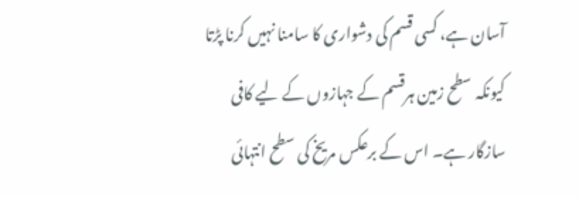آسان ہے، کسی قسم کی دشواری کا سامنا نہیں کرنا پڑتا کیونکہ سطح زمین ہرقسم کے جہازوں کے لیے کافی سازگار ہے۔ اس کے برعکس مریخ کی سطح انتہائی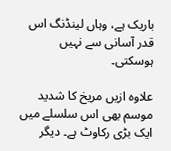باریک ہے، وہاں لینڈنگ اس قدر آسانی سے نہیں ہوسکتی۔

علاوہ ازیں مریخ کا شدید موسم بھی اس سلسلے میں ایک بڑی رکاوٹ ہے۔ دیگر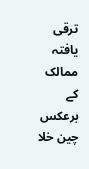ترقی یافتہ ممالک کے برعکس چین خلا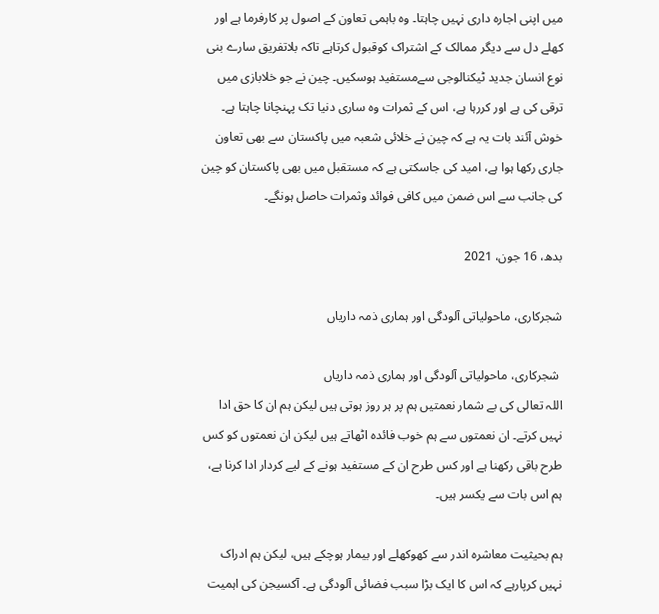میں اپنی اجارہ داری نہیں چاہتا۔ وہ باہمی تعاون کے اصول پر کارفرما ہے اور کھلے دل سے دیگر ممالک کے اشتراک کوقبول کرتاہے تاکہ بلاتفریق سارے بنی نوع انسان جدید ٹیکنالوجی سےمستفید ہوسکیں۔ چین نے جو خلابازی میں ترقی کی ہے اور کررہا ہے، اس کے ثمرات وہ ساری دنیا تک پہنچانا چاہتا ہے۔ خوش آئند بات یہ ہے کہ چین نے خلائی شعبہ میں پاکستان سے بھی تعاون جاری رکھا ہوا ہے، امید کی جاسکتی ہے کہ مستقبل میں بھی پاکستان کو چین کی جانب سے اس ضمن میں کافی فوائد وثمرات حاصل ہونگے۔

بدھ، 16 جون، 2021

شجرکاری، ماحولیاتی آلودگی اور ہماری ذمہ داریاں

 شجرکاری، ماحولیاتی آلودگی اور ہماری ذمہ داریاں
اللہ تعالی کی بے شمار نعمتیں ہم پر ہر روز ہوتی ہیں لیکن ہم ان کا حق ادا نہیں کرتے۔ ان نعمتوں سے ہم خوب فائدہ اٹھاتے ہیں لیکن ان نعمتوں کو کس طرح باقی رکھنا ہے اور کس طرح ان کے مستفید ہونے کے لیے کردار ادا کرنا ہے، ہم اس بات سے یکسر ہیں۔

ہم بحیثیت معاشرہ اندر سے کھوکھلے اور بیمار ہوچکے ہیں، لیکن ہم ادراک نہیں کرپارہے کہ اس کا ایک بڑا سبب فضائی آلودگی ہے۔ آکسیجن کی اہمیت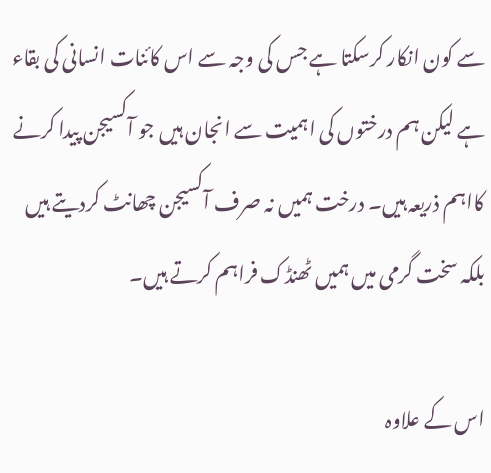سے کون انکار کرسکتا ہے جس کی وجہ سے اس کائنات انسانی کی بقاء ہے لیکن ہم درختوں کی اہمیت سے انجان ہیں جو آکسیجن پیدا کرنے کااہم ذریعہ ہیں۔ درخت ہمیں نہ صرف آکسیجن چھانٹ کردیتے ہیں بلکہ سخت گرمی میں ہمیں ٹھنڈک فراہم کرتے ہیں۔

اس کے علاوہ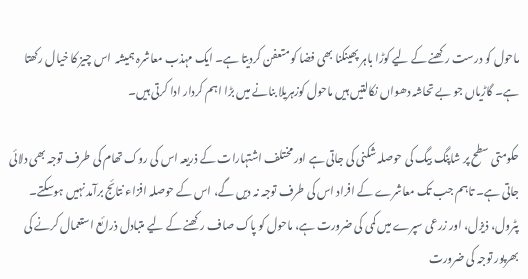ماحول کو درست رکھنے کے لیے کوڑا باہر پھینکنا بھی فضا کو متعفن کردیتا ہے۔ ایک مہذب معاشرہ ہمیشہ  اس چیز کا خیال رکھتا ہے۔ گاڑیاں جو بے تحاشہ دھواں نکالتیں ہیں ماحول کوزہریلا بنانے میں بڑا اہم کردار ادا کرتی ہیں۔

حکومتی سطح پر شاپنگ بیگ کی حوصلہ شکنی کی جاتی ہے اور مختلف اشتہارات کے ذریعہ اس کی روک تھام کی طرف توجہ بھی دلائی جاتی ہے۔ تاہم جب تک معاشرے کے افراد اس کی طرف توجہ نہ دیں گے، اس کے حوصلہ افزاء نتائج برآمد نہیں ہوسکتے۔ پٹرول، ذیزل، اور زرعی سپرے میں کمی کی ضرورت ہے، ماحول کو پاک صاف رکھنے کے لیے متبادل ذرائع استعمال کرنے کی بھرپور توجہ کی ضرورت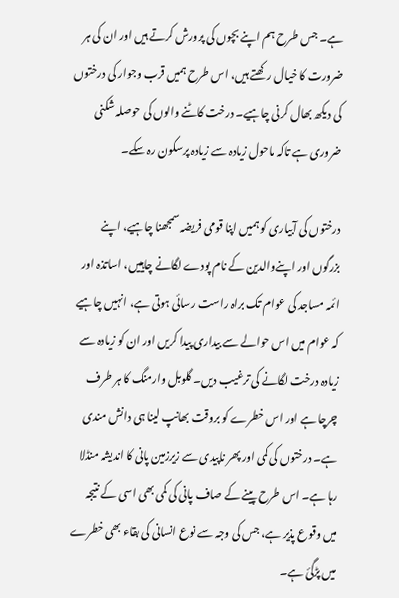ہے۔ جس طرح ہم اپنے بچوں کی پرورش کرتے ہیں اور ان کی ہر ضرورت کا خیال رکھتے ہیں، اس طرح ہمیں قرب وجوار کی درختوں کی دیکھ بھال کرنی چاہیے۔ درخت کاٹنے والوں کی حوصلہ شکنی ضروری ہے تاکہ ماحول زیادہ سے زیادہ پرسکون رہ سکے۔

درختوں کی آبیاری کو ہمیں اپنا قومی فریضہ سمجھنا چاہیے، اپنے بزرگوں اور اپنےوالدین کے نام پودے لگانے چاہییں، اساتذہ اور ائمہ مساجد کی عوام تک براہ راست رسائی ہوتی ہے، انہیں چاہیے کہ عوام میں اس حوالے سے بیداری پیدا کریں اور ان کو زیادہ سے زیادہ درخت لگانے کی ترغیب دیں۔ گلوبل وارمنگ کا ہر طرف چرچا ہے اور اس خطرے کو بروقت بھانپ لینا ہی دانش مندی ہے۔ درختوں کی کمی اور پھر ناپیدی سے زیرزمین پانی کا اندیشہ منڈلا رہا ہے۔ اس طرح پینے کے صاف پانی کی کمی بھی اسی کے نتیجہ میں وقوع پذیر ہے، جس کی وجہ سے نوع انسانی کی بقاء بھی خطرے میں پڑگئ ہے۔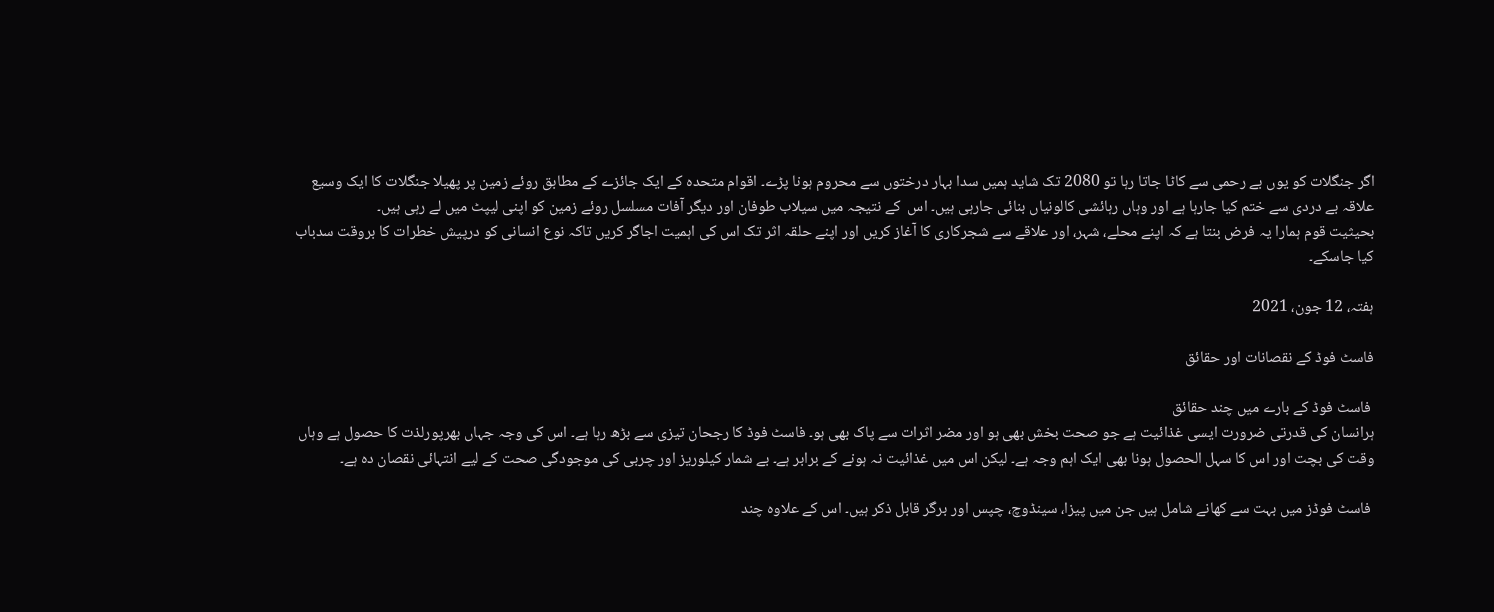اگر جنگلات کو یوں بے رحمی سے کاٹا جاتا رہا تو 2080 تک شاید ہمیں سدا بہار درختوں سے محروم ہونا پڑے۔ اقوام متحدہ کے ایک جائزے کے مطابق روئے زمین پر پھیلا جنگلات کا ایک وسیع علاقہ بے دردی سے ختم کیا جارہا ہے اور وہاں رہائشی کالونیاں بنائی جارہی ہیں۔ اس  کے نتیجہ میں سیلاب طوفان اور دیگر آفات مسلسل روئے زمین کو اپنی لیپٹ میں لے رہی ہیں۔
بحیثیت قوم ہمارا یہ فرض بنتا ہے کہ اپنے محلے، شہر، اور علاقے سے شجرکاری کا آغاز کریں اور اپنے حلقہ اثر تک اس کی اہمیت اجاگر کریں تاکہ نوع انسانی کو درپیش خطرات کا بروقت سدباب کیا جاسکے۔

ہفتہ، 12 جون، 2021

فاسٹ فوڈ کے نقصانات اور حقائق

 فاسٹ فوڈ کے بارے میں چند حقائق
ہرانسان کی قدرتی ضرورت ایسی غذائیت ہے جو صحت بخش بھی ہو اور مضر اثرات سے پاک بھی ہو۔ فاسٹ فوڈ کا رجحان تیزی سے بڑھ رہا ہے۔ اس کی وجہ جہاں بھرپورلذت کا حصول ہے وہاں وقت کی بچت اور اس کا سہل الحصول ہونا بھی ایک اہم وجہ ہے۔ لیکن اس میں غذائیت نہ ہونے کے برابر ہے۔ بے شمار کیلوریز اور چربی کی موجودگی صحت کے لیے انتہائی نقصان دہ ہے۔

 فاسٹ فوڈز میں بہت سے کھانے شامل ہیں جن میں پیزا، سینڈوچ، چپس اور برگر قابل ذکر ہیں۔ اس کے علاوہ چند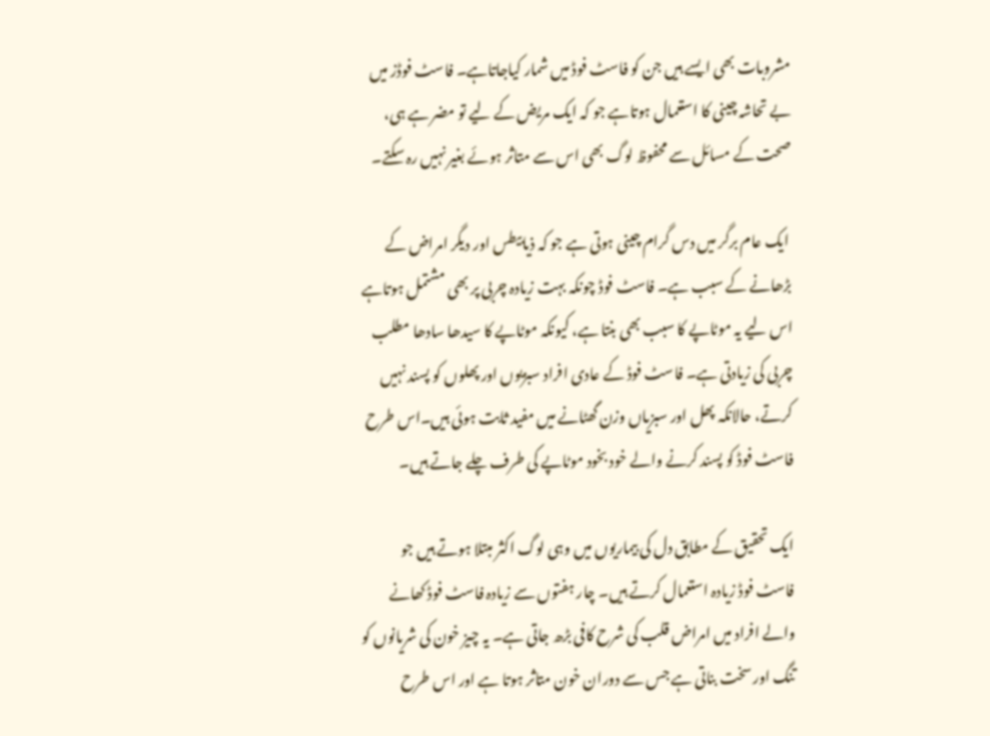مشروبات بھی ایسے ہیں جن کو فاسٹ فوڈ میں شمار کیاجاتاہے۔ فاسٹ فوڈز میں بے تحاشہ چینی کا استعمال ہوتاہے جو کہ ایک مریض کے لیے تو مضر ہے ہی، صحت کے مسائل سے محفوظ لوگ بھی اس سے متاثر ہوئے بغیر نہیں رہ سکتے۔

 ایک عام برگر میں دس گرام چینی ہوتی ہے جو کہ ذیابیطس اور دیگر امراض کے بڑھانے کے سبب ہے۔ فاسٹ فوڈ چونکہ بہت زیادہ چربی پر بھی مشتمل ہوتاہے اس لیے یہ موٹاپے کا سبب بھی بنتا ہے، کیونکہ موٹاپے کا سیدھا سادھا مطلب چربی کی زیادتی ہے۔ فاسٹ فوڈ کے عادی افراد سبزیوں اور پھلوں کو پسند نہیں کرتے، حالانکہ پھل اور سبزیاں وزن گھٹانے میں مفید ثابت ہوئی ہیں۔اس طرح فاسٹ فوڈ کو پسند کرنے والے خود بخود موٹاپے کی طرف چلے جاتے ہیں۔

ایک تحقیق کے مطابق دل کی بیماریوں میں وہی لوگ اکثر مبتلا ہوتے ہیں جو فاسٹ فوڈ زیادہ استعمال کرتے ہیں۔ چار ہفتوں سے زیادہ فاسٹ فوڈ کھانے والے افراد میں امراض قلب کی شرح کافی بڑھ جاتی ہے۔ یہ چیز خون کی شریانوں کو تنگ اور سخت بناتی ہے جس سے دوران خون متاثر ہوتا ہے اور اس طرح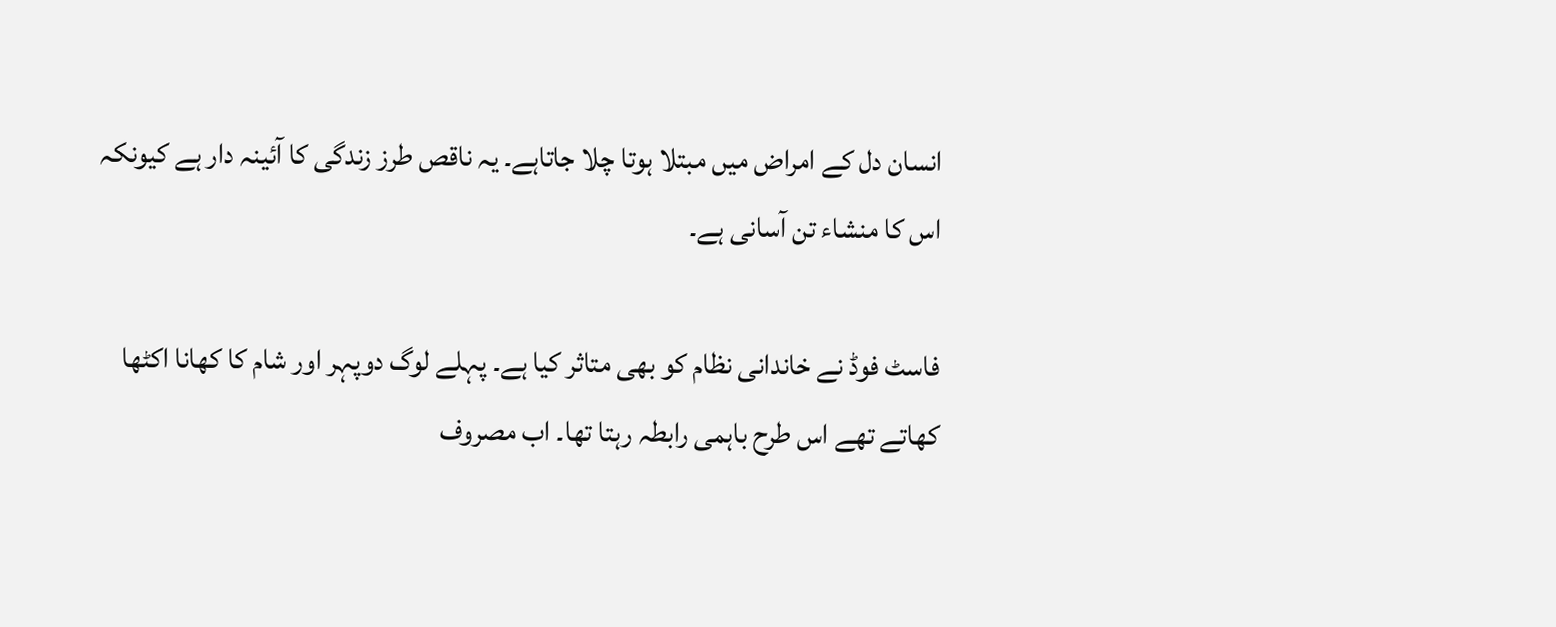انسان دل کے امراض میں مبتلا ہوتا چلا جاتاہے۔ یہ ناقص طرز زندگی کا آئینہ دار ہے کیونکہ اس کا منشاء تن آسانی ہے۔

فاسٹ فوڈ نے خاندانی نظام کو بھی متاثر کیا ہے۔ پہلے لوگ دوپہر اور شام کا کھانا اکٹھا کھاتے تھے اس طرح باہمی رابطہ رہتا تھا۔ اب مصروف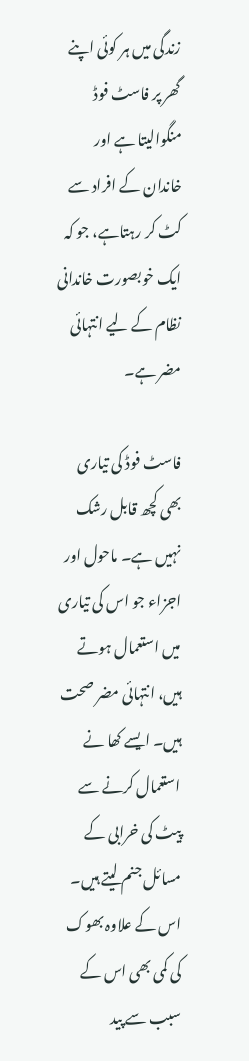زندگی میں ہر کوئی اپنے گھر پر فاسٹ فوڈ منگوالیتا ہے اور خاندان کے افراد سے کٹ کر رہتاہے، جو کہ ایک خوبصورت خاندانی نظام کے لیے انتہائی مضر ہے۔

فاسٹ فوڈ کی تیاری بھی کچھ قابل رشک نہیں ہے۔ ماحول اور اجزاء جو اس کی تیاری میں استعمال ہوتے ہیں، انتہائی مضر صحت ہیں۔ ایسے کھا نے استعمال کرنے سے پیٹ کی خرابی کے مسائل جنم لیتے ہیں۔ اس کے علاوہ بھوک کی کمی بھی اس کے سبب سے پید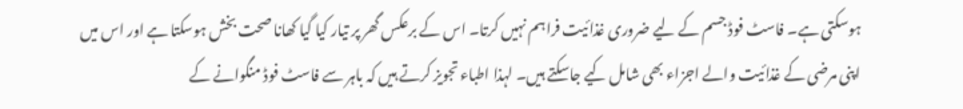ہوسکتی ہے۔ فاسٹ فوڈ جسم کے لیے ضروری غذائیت فراہم نہیں کرتا۔ اس کے برعکس گھر پر تیار کیا گیا کھانا صحت بخش ہوسکتا ہے اور اس میں اپنی مرضی کے غذائیت والے اجزاء بھی شامل کیے جاسکتے ہیں۔ لہذا اطباء تجویز کرتے ہیں کہ باہر سے فاسٹ فوڈ منگوانے کے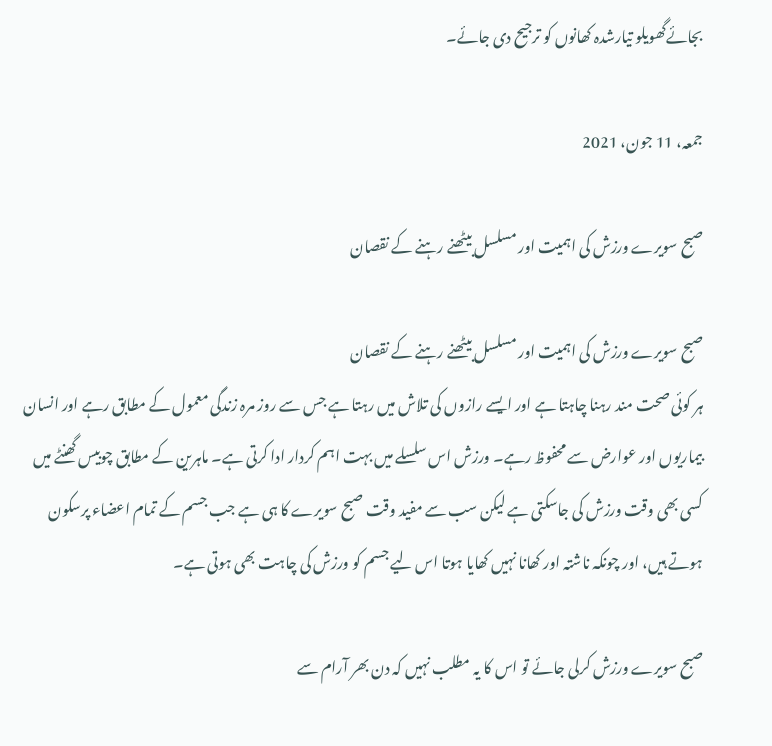بجائےگھویلو تیارشدہ کھانوں کو ترجیح دی جائے۔

جمعہ، 11 جون، 2021

صبح سویرے ورزش کی اہمیت اور مسلسل بیٹھنے رہنے کے نقصان

صبح سویرے ورزش کی اہمیت اور مسلسل بیٹھنے رہنے کے نقصان
ہر کوئی صحت مند رہنا چاہتا ہے اور ایسے رازوں کی تلاش میں رہتا ہے جس سے روز مرہ زندگی معمول کے مطابق رہے اور انسان بیماریوں اور عوارض سے محفوظ رہے۔ ورزش اس سلسلے میں بہت اہم کردار ادا کرتی ہے۔ ماہرین کے مطابق چوبیس گھنٹے میں کسی بھی وقت ورزش کی جاسکتی ہے لیکن سب سے مفید وقت صبح سویرے کا ہی ہے جب جسم کے تمام اعضاء پرسکون ہوتے ہیں، اور چونکہ ناشتہ اور کھانا نہیں کھایا ہوتا اس لیے جسم کو ورزش کی چاہت بھی ہوتی ہے۔

صبح سویرے ورزش کرلی جائے تو اس کا یہ مطلب نہیں کہ دن بھر آرام سے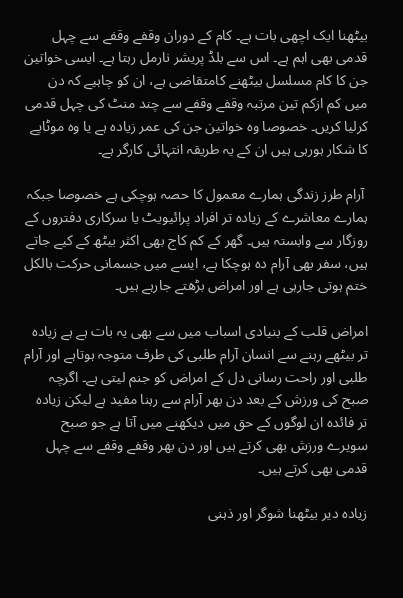بیٹھنا ایک اچھی بات ہے۔ کام کے دوران وقفے وقفے سے چہل قدمی بھی اہم ہے۔ اس سے بلڈ پریشر نارمل رہتا ہے۔ ایسی خواتین جن کا کام مسلسل بیٹھنے کامتقاضی ہے، ان کو چاہیے کہ دن میں کم ازکم تین مرتبہ وقفے وقفے سے چند منٹ کی چہل قدمی کرلیا کریں۔ خصوصا وہ خواتین جن کی عمر زیادہ ہے یا وہ موٹاپے کا شکار ہورہی ہیں ان کے یہ طریقہ انتہائی کارگر ہے۔

 آرام طرز زندگی ہمارے معمول کا حصہ ہوچکی ہے خصوصا جبکہ ہمارے معاشرے کے زیادہ تر افراد پرائیویٹ یا سرکاری دفتروں کے روزگار سے وابستہ ہیں۔ گھر کے کم کاج بھی اکثر بیٹھ کے کیے جاتے ہیں، سفر بھی آرام دہ ہوچکا ہے، ایسے میں جسمانی حرکت بالکل ختم ہوتی جارہی ہے اور امراض بڑھتے جارہے ہیں۔

امراض قلب کے بنیادی اسباب میں سے بھی یہ بات ہے ہے زیادہ تر بیٹھے رہنے سے انسان آرام طلبی کی طرف متوجہ ہوتاہے اور آرام طلبی اور راحت رسانی دل کے امراض کو جنم لیتی ہے۔ اگرچہ صبح کی ورزش کے بعد دن بھر آرام سے رہنا مفید ہے لیکن زیادہ تر فائدہ ان لوگوں کے حق میں دیکھنے میں آتا ہے جو صبح سویرے ورزش بھی کرتے ہیں اور دن بھر وقفے وقفے سے چہل قدمی بھی کرتے ہیں۔

زیادہ دیر بیٹھنا شوگر اور ذہنی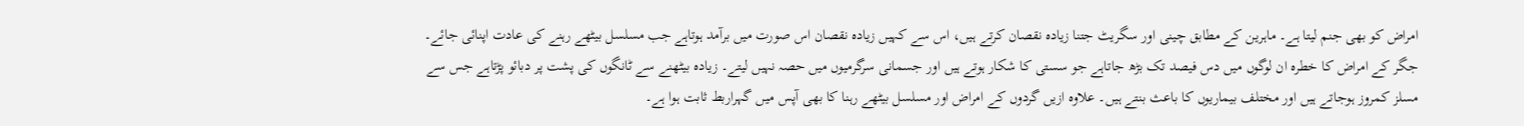امراض کو بھی جنم لیتا ہے۔ ماہرین کے مطابق چینی اور سگریٹ جتنا زیادہ نقصان کرتے ہیں، اس سے کہیں زیادہ نقصان اس صورت میں برآمد ہوتاہے جب مسلسل بیٹھے رہنے کی عادت اپنائی جائے۔ جگر کے امراض کا خطرہ ان لوگوں میں دس فیصد تک بڑھ جاتاہے جو سستی کا شکار ہوتے ہیں اور جسمانی سرگرمیوں میں حصہ نہیں لیتے۔ زیادہ بیٹھنے سے ٹانگوں کی پشت پر دبائو پڑتاہے جس سے مسلز کمروز ہوجاتے ہیں اور مختلف بیماریوں کا باعث بنتے ہیں۔ علاوہ ازیں گردوں کے امراض اور مسلسل بیٹھے رہنا کا بھی آپس میں گہراربط ثابت ہوا ہے۔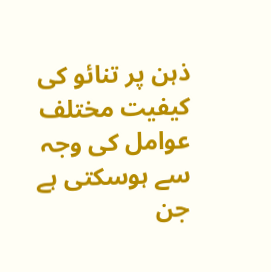ذہن پر تنائو کی کیفیت مختلف عوامل کی وجہ سے ہوسکتی ہے جن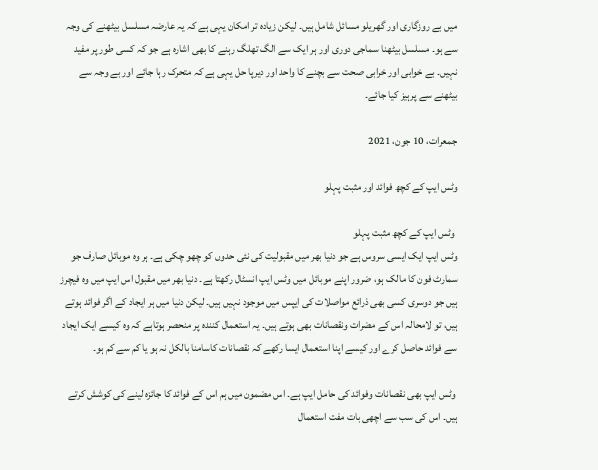میں بے روزگاری اور گھریلو مسائل شامل ہیں۔ لیکن زیادہ تر امکان یہی ہے کہ یہ عارضہ مسلسل بیٹھنے کی وجہ سے ہو۔ مسلسل بیٹھنا سماجی دوری اور ہر ایک سے الگ تھلگ رہنے کا بھی اشارہ ہے جو کہ کسی طور پر مفید نہیں۔ بے خوابی اور خرابی صحت سے بچنے کا واحد اور دیرپا حل یہی ہے کہ متحرک رہا جائے اور بے وجہ سے بیٹھنے سے پرہیز کیا جائے۔

جمعرات، 10 جون، 2021

وٹس ایپ کے کچھ فوائد اور مثبت پہلو

 وٹس ایپ کے کچھ مثبت پہلو
وٹس ایپ ایک ایسی سروس ہے جو دنیا بھر میں مقبولیت کی نئی حدوں کو چھو چکی ہے۔ ہر وہ موبائل صارف جو سمارٹ فون کا مالک ہو، ضرور اپنے موبائل میں وٹس ایپ انسٹال رکھتا ہے۔ دنیا بھر میں مقبول اس ایپ میں وہ فیچرز ہیں جو دوسری کسی بھی ذرائع مواصلات کی ایپس میں موجود نہیں ہیں۔ لیکن دنیا میں ہر ایجاد کے اگر فوائد ہوتے ہیں، تو لامحالہ اس کے مضرات ونقصانات بھی ہوتے ہیں۔ یہ استعمال کنندہ پر منحصر ہوتاہے کہ وہ کیسے ایک ایجاد سے فوائد حاصل کرے اور کیسے اپنا استعمال ایسا رکھے کہ نقصانات کاسامنا بالکل نہ ہو یا کم سے کم ہو۔

 وٹس ایپ بھی نقصانات وفوائد کی حامل ایپ ہے۔ اس مضمون میں ہم اس کے فوائد کا جائزہ لینے کی کوشش کرتے ہیں۔ اس کی سب سے اچھی بات مفت استعمال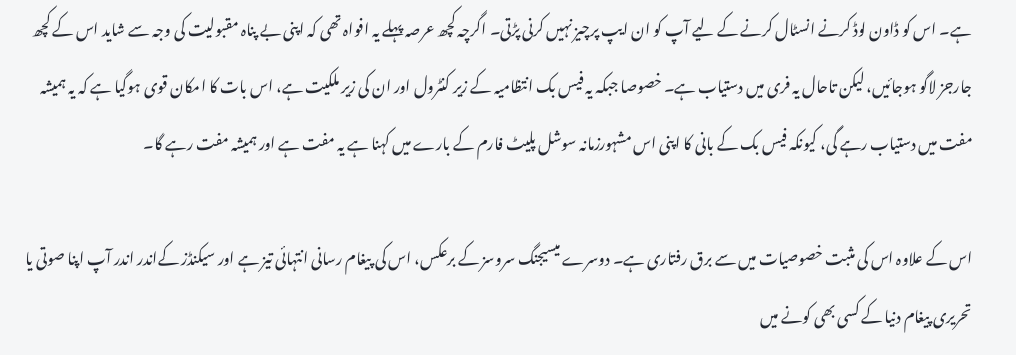ہے۔ اس کو ڈاون لوڈ کرنے انسٹال کرنے کے لیے آپ کو ان ایپ پرچیز نہیں کرنی پڑتی۔ اگرچہ کچھ عرصہ پہلے یہ افواہ تھی کہ اپنی بے پناہ مقبولیت کی وجہ سے شاید اس کے کچھ جارجز لاگو ہوجائیں، لیکن تاحال یہ فری میں دستیاب ہے۔ خصوصا جبکہ یہ فیس بک انتظامیہ کے زیر کنٹرول اور ان کی زیر ملکیت ہے، اس بات کا امکان قوی ہوگیا ہے کہ یہ ہمیشہ مفت میں دستیاب رہے گی، کیونکہ فیس بک کے بانی کا اپنی اس مشہورزمانہ سوشل پلیٹ فارم کے بارے میں کہنا ہے یہ مفت ہے اور ہمیشہ مفت رہے گا۔

اس کے علاوہ اس کی مثبت خصوصیات میں سے برق رفتاری ہے۔ دوسرے میسیجنگ سروسز کے برعکس، اس کی پیغام رسانی انتہائی تیز ہے اور سیکنڈز کےاندر اندر آپ اپنا صوتی یا تحریری پیغام دنیا کے کسی بھی کونے میں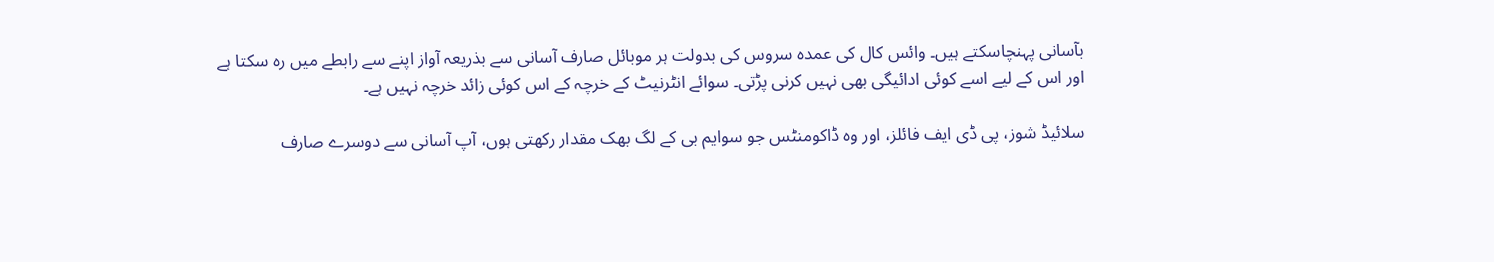بآسانی پہنچاسکتے ہیں۔ وائس کال کی عمدہ سروس کی بدولت ہر موبائل صارف آسانی سے بذریعہ آواز اپنے سے رابطے میں رہ سکتا ہے اور اس کے لیے اسے کوئی ادائیگی بھی نہیں کرنی پڑتی۔ سوائے انٹرنیٹ کے خرچہ کے اس کوئی زائد خرچہ نہیں ہے۔

سلائیڈ شوز، پی ڈی ایف فائلز، اور وہ ڈاکومنٹس جو سوایم بی کے لگ بھک مقدار رکھتی ہوں، آپ آسانی سے دوسرے صارف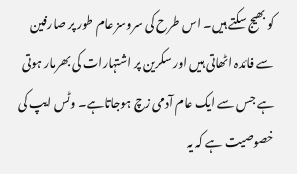کو بھیج سکتے ہیں۔ اس طرح کی سروسز عام طور پر صارفین سے فائدہ اٹھاتی ہیں اور سکرین پر اشتہارات کی بھرمار ہوتی ہے جس سے ایک عام آدمی زچ ہوجاتاہے۔ وٹس ایپ کی خصوصیت ہے کہ یہ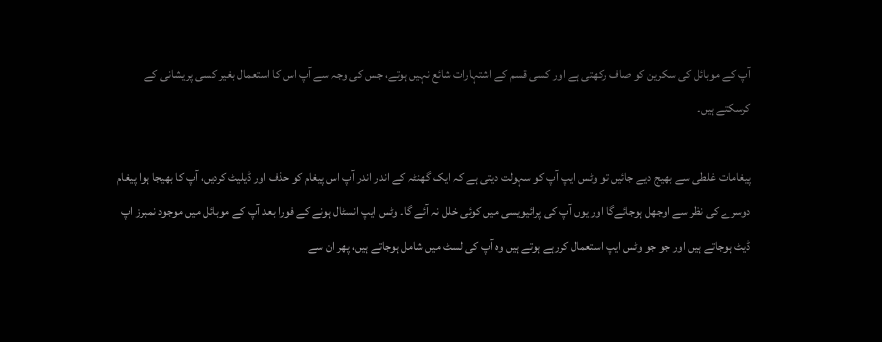آپ کے موبائل کی سکرین کو صاف رکھتی ہے اور کسی قسم کے اشتہارات شائع نہیں ہوتے، جس کی وجہ سے آپ اس کا استعمال بغیر کسی پریشانی کے کرسکتے ہیں۔

پیغامات غلطی سے بھیج دیے جائیں تو وٹس ایپ آپ کو سہولت دیتی ہے کہ ایک گھنٹہ کے اندر اندر آپ اس پیغام کو حذف اور ڈیلیٹ کردیں، آپ کا بھیجا ہوا پیغام دوسرے کی نظر سے اوجھل ہوجائےگا اور یوں آپ کی پرائیویسی میں کوئی خلل نہ آئے گا۔ وٹس ایپ انسٹال ہونے کے فورا بعد آپ کے موبائل میں موجود نمبرز اپ ڈیٹ ہوجاتے ہیں اور جو جو وٹس ایپ استعمال کررہے ہوتے ہیں وہ آپ کی لسٹ میں شامل ہوجاتے ہیں، پھر ان سے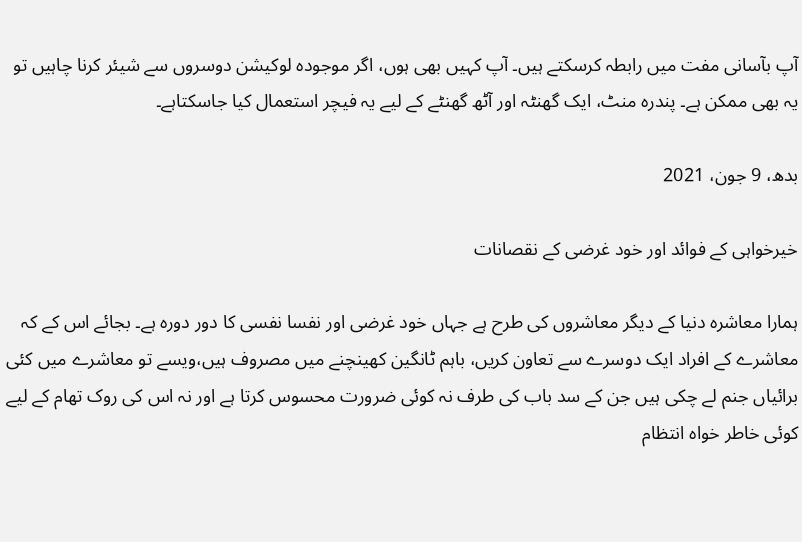آپ بآسانی مفت میں رابطہ کرسکتے ہیں۔ آپ کہیں بھی ہوں، اگر موجودہ لوکیشن دوسروں سے شیئر کرنا چاہیں تو یہ بھی ممکن ہے۔ پندرہ منٹ، ایک گھنٹہ اور آٹھ گھنٹے کے لیے یہ فیچر استعمال کیا جاسکتاہے۔

بدھ، 9 جون، 2021

خیرخواہی کے فوائد اور خود غرضی کے نقصانات

ہمارا معاشرہ دنیا کے دیگر معاشروں کی طرح ہے جہاں خود غرضی اور نفسا نفسی کا دور دورہ ہے۔ بجائے اس کے کہ معاشرے کے افراد ایک دوسرے سے تعاون کریں، باہم ٹانگین کھینچنے میں مصروف ہیں،ویسے تو معاشرے میں کئی برائیاں جنم لے چکی ہیں جن کے سد باب کی طرف نہ کوئی ضرورت محسوس کرتا ہے اور نہ اس کی روک تھام کے لیے کوئی خاطر خواہ انتظام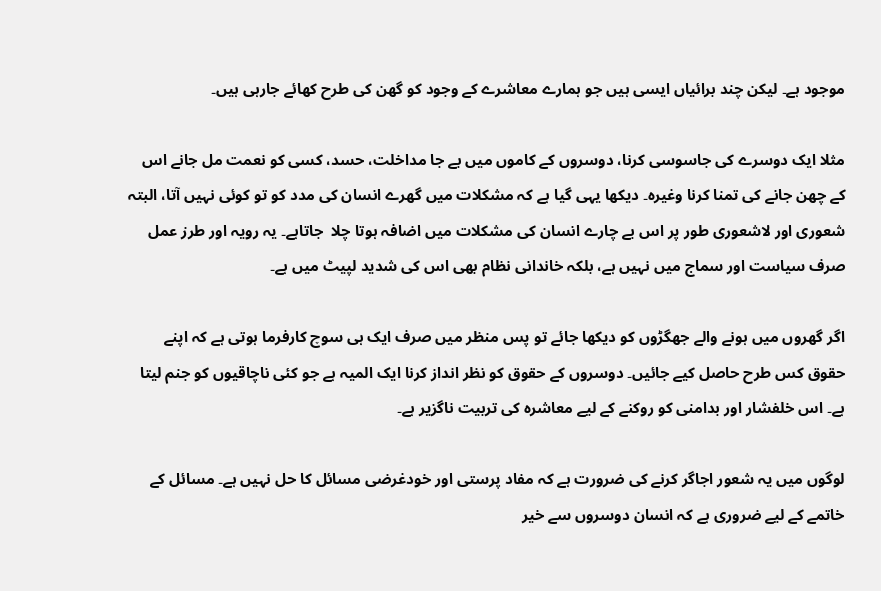موجود ہے۔ لیکن چند برائیاں ایسی ہیں جو ہمارے معاشرے کے وجود کو گھن کی طرح کھائے جارہی ہیں۔

مثلا ایک دوسرے کی جاسوسی کرنا، دوسروں کے کاموں میں بے جا مداخلت، حسد، کسی کو نعمت مل جانے اس کے چھن جانے کی تمنا کرنا وغیرہ۔ دیکھا یہی گیا ہے کہ مشکلات میں گھرے انسان کی مدد کو تو کوئی نہیں آتا، البتہ شعوری اور لاشعوری طور پر اس بے چارے انسان کی مشکلات میں اضافہ ہوتا چلا  جاتاہے۔ یہ رویہ اور طرز عمل صرف سیاست اور سماج میں نہیں ہے، بلکہ خاندانی نظام بھی اس کی شدید لپیٹ میں ہے۔

اگر گھروں میں ہونے والے جھگڑوں کو دیکھا جائے تو پس منظر میں صرف ایک ہی سوچ کارفرما ہوتی ہے کہ اپنے حقوق کس طرح حاصل کیے جائیں۔ دوسروں کے حقوق کو نظر انداز کرنا ایک المیہ ہے جو کئی ناچاقیوں کو جنم لیتا ہے۔ اس خلفشار اور بدامنی کو روکنے کے لیے معاشرہ کی تربیت ناگزیر ہے۔

لوگوں میں یہ شعور اجاگر کرنے کی ضرورت ہے کہ مفاد پرستی اور خودغرضی مسائل کا حل نہیں ہے۔ مسائل کے خاتمے کے لیے ضروری ہے کہ انسان دوسروں سے خیر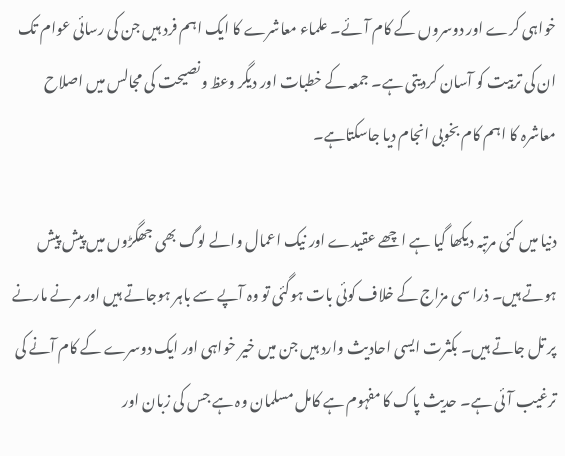خواہی کرے اور دوسروں کے کام آئے۔ علماء معاشرے کا ایک اہم فرد ہیں جن کی رسائی عوام تک ان کی تربیت کو آسان کردیتی ہے۔ جمعہ کے خطبات اور دیگر وعظ ونصیحت کی مجالس میں اصلاح معاشرہ کا اہم کام بخوبی انجام دیا جاسکتاہے۔

دنیا میں کئی مرتبہ دیکھا گیا ہے اچھے عقیدے اور نیک اعمال والے لوگ بھی جھگڑوں میں پیش پیش ہوتے ہیں۔ ذرا سی مزاج کے خلاف کوئی بات ہوگئی تو وہ آپے سے باہر ہوجاتے ہیں اور مرنے مارنے پر تل جاتے ہیں۔ بکثرت ایسی احادیث وارد ہیں جن میں خیر خواہی اور ایک دوسرے کے کام آنے کی ترغیب آئی ہے۔ حدیث پاک کا مفہوم ہے کامل مسلمان وہ ہے جس کی زبان اور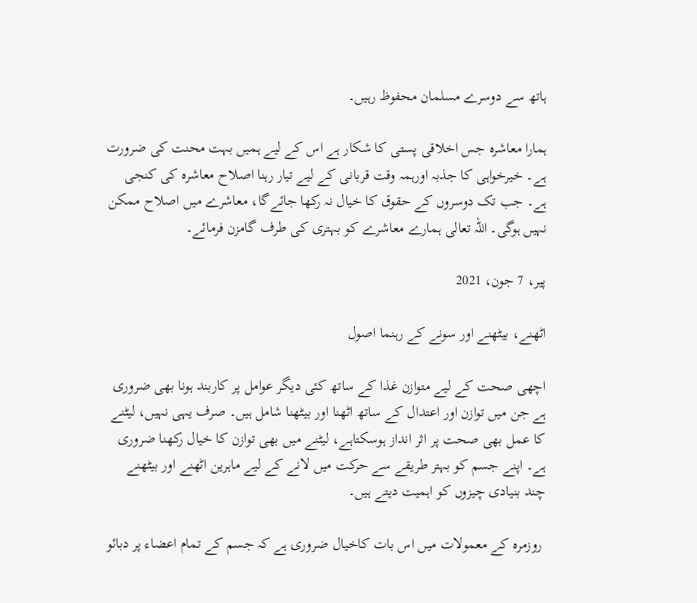ہاتھ سے دوسرے مسلمان محفوظ رہیں۔

ہمارا معاشرہ جس اخلاقی پستی کا شکار ہے اس کے لیے ہمیں بہت محنت کی ضرورت ہے۔ خیرخواہی کا جذبہ اورہمہ وقت قربانی کے لیے تیار رہنا اصلاح معاشرہ کی کنجی ہے۔ جب تک دوسروں کے حقوق کا خیال نہ رکھا جائےگا، معاشرے میں اصلاح ممکن نہیں ہوگی۔ اللہ تعالی ہمارے معاشرے کو بہتری کی طرف گامزن فرمائے۔

پیر، 7 جون، 2021

اٹھنے، بیٹھنے اور سونے کے رہنما اصول

اچھی صحت کے لیے متوازن غذا کے ساتھ کئی دیگر عوامل پر کاربند ہونا بھی ضروری ہے جن میں توازن اور اعتدال کے ساتھ اٹھنا اور بیٹھنا شامل ہیں۔ صرف یہی نہیں، لیٹنے کا عمل بھی صحت پر اثر انداز ہوسکتاہے، لیٹنے میں بھی توازن کا خیال رکھنا ضروری ہے۔ اپنے جسم کو بہتر طریقے سے حرکت میں لانے کے لیے ماہرین اٹھنے اور بیٹھنے چند بنیادی چیزوں کو اہمیت دیتے ہیں۔

 روزمرہ کے معمولات میں اس بات کاخیال ضروری ہے کہ جسم کے تمام اعضاء پر دبائو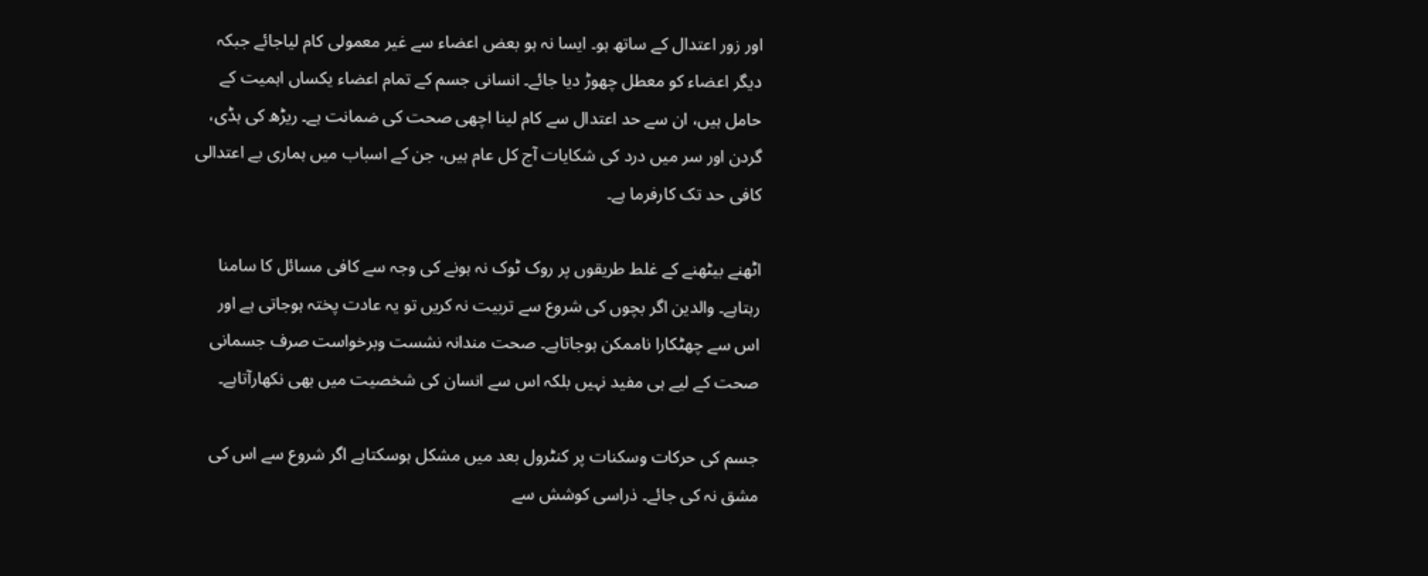اور زور اعتدال کے ساتھ ہو۔ ایسا نہ ہو بعض اعضاء سے غیر معمولی کام لیاجائے جبکہ دیگر اعضاء کو معطل چھوڑ دیا جائے۔ انسانی جسم کے تمام اعضاء یکساں اہمیت کے حامل ہیں، ان سے حد اعتدال سے کام لینا اچھی صحت کی ضمانت ہے۔ ریڑھ کی ہڈی، گردن اور سر میں درد کی شکایات آج کل عام ہیں، جن کے اسباب میں ہماری بے اعتدالی کافی حد تک کارفرما ہے۔

اٹھنے بیٹھنے کے غلط طریقوں پر روک ٹوک نہ ہونے کی وجہ سے کافی مسائل کا سامنا رہتاہے۔ والدین اگر بچوں کی شروع سے تربیت نہ کریں تو یہ عادت پختہ ہوجاتی ہے اور اس سے چھٹکارا ناممکن ہوجاتاہے۔ صحت مندانہ نشست وبرخواست صرف جسمانی صحت کے لیے ہی مفید نہیں بلکہ اس سے انسان کی شخصیت میں بھی نکھارآتاہے۔

جسم کی حرکات وسکنات پر کنٹرول بعد میں مشکل ہوسکتاہے اگر شروع سے اس کی مشق نہ کی جائے۔ ذراسی کوشش سے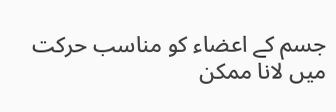جسم کے اعضاء کو مناسب حرکت میں لانا ممکن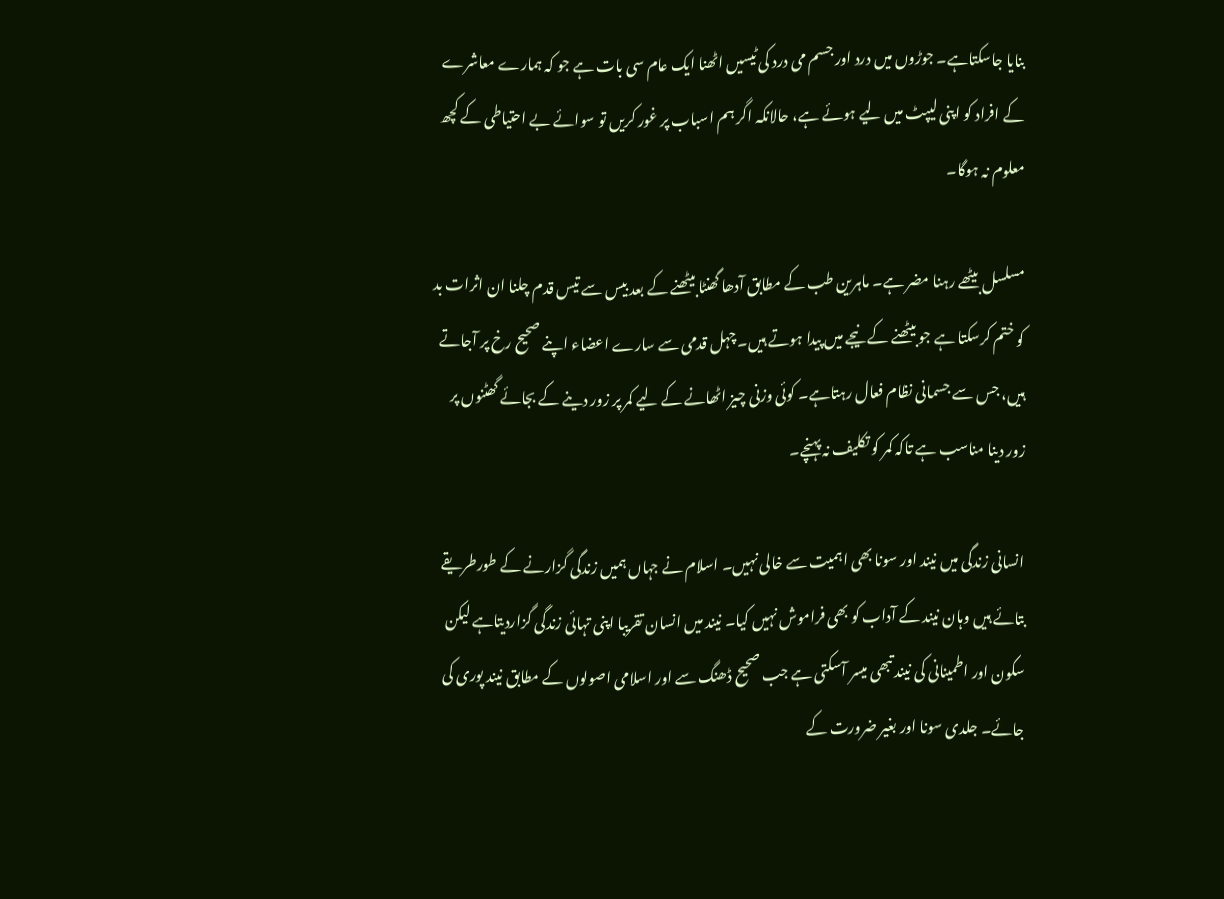بنایا جاسکتاہے۔ جوڑوں میں درد اور جسم می درد کی ٹیسیں اٹھنا ایک عام سی بات ہے جو کہ ہمارے معاشرے کے افراد کو اپنی لیپٹ میں لیے ہوئے ہے، حالانکہ اگر ہم اسباب پر غور کریں تو سوائے بے احتیاطی کے کچھ معلوم نہ ہوگا۔

مسلسل بیٹھے رہنا مضر ہے۔ ماہرین طب کے مطابق آدھا گھنٹا بیٹھنے کے بعد بیس سے تیس قدم چلنا ان اثرات بد کو ختم کرسکتا ہے جو بیٹھنے کے نیجے میں پیدا ہوتے ہیں۔ چہل قدمی سے سارے اعضاء اپنے صحیح رخ پر آجاتے ہیں، جس سے جسمانی نظام فعال رہتاہے۔ کوئی وزنی چیز اٹھانے کے لیے کمر پر زور دینے کے بجائے گھٹنوں پر زور دینا مناسب ہے تاکہ کمر کو تکلیف نہ پہنچے۔

انسانی زندگی میں نیند اور سونا بھی اہمیت سے خالی نہیں۔ اسلام نے جہاں ہمیں زندگی گزارنے کے طورطریقے بتائے ہیں وہان نیند کے آداب کو بھی فراموش نہیں کیا۔ نیند میں انسان تقریبا اپنی تہائی زندگی گزاردیتاہے لیکن سکون اور اطمینانی کی نیند تبھی میسر آسکتی ہے جب صحیح ڈھنگ سے اور اسلامی اصولوں کے مطابق نیند پوری کی جائے۔ جلدی سونا اور بغیر ضرورت کے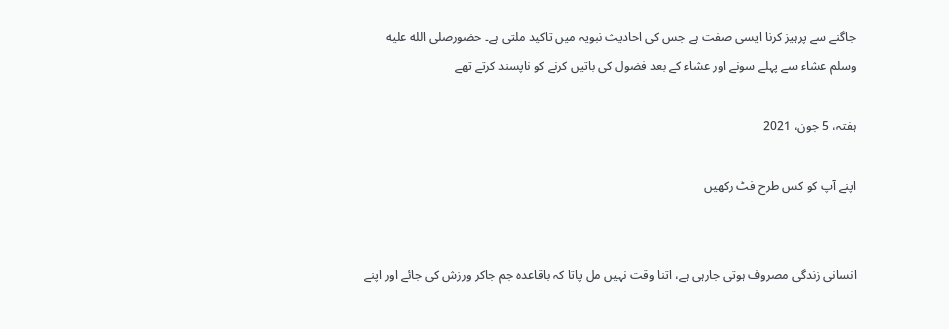جاگنے سے پرہیز کرنا ایسی صفت ہے جس کی احادیث نبویہ میں تاکید ملتی ہے۔ حضورصلى الله عليه وسلم عشاء سے پہلے سونے اور عشاء کے بعد فضول کی باتیں کرنے کو ناپسند کرتے تھے

ہفتہ، 5 جون، 2021

اپنے آپ کو کس طرح فٹ رکھیں


انسانی زندگی مصروف ہوتی جارہی ہے، اتنا وقت نہیں مل پاتا کہ باقاعدہ جم جاکر ورزش کی جائے اور اپنے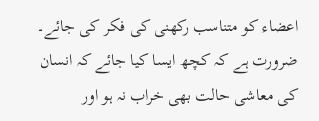اعضاء کو متناسب رکھنی کی فکر کی جائے۔ ضرورت ہے کہ کچھ ایسا کیا جائے کہ انسان کی معاشی حالت بھی خراب نہ ہو اور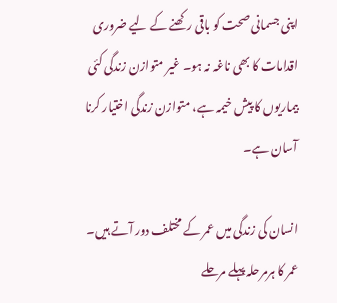اپنی جسمانی صحت کو باقی رکھنے کے لیے ضروری اقدامات کا بھی ناغہ نہ ہو۔ غیر متوازن زندگی کئی بیماریوں کا پیش خیمہ ہے، متوازن زندگی اختیار کرنا آسان ہے۔

انسان کی زندگی میں عمر کے مختلف دور آتے ہیں۔ عمر کا ہرمرحلہ پہلے مرحلے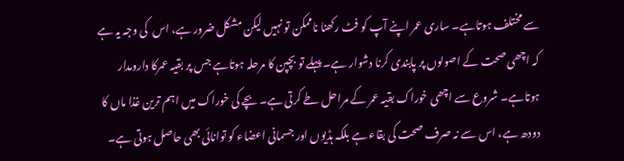سے مختلف ہوتاہے۔ ساری عمر اپنے آپ کو فٹ رکھنا ناممکن تو نہیں لیکن مشکل ضرور ہے، اس  کی وجہ یہ ہے کہ اچھی صحت کے اصولوں پر پابندی کرنا دشوار ہے۔ پہلے تو بچپن کا مرحلہ ہوتاہے جس پر بقیہ عمرکا دارومدار ہوتاہے۔ شروع سے اچھی خوراک بقیہ عمر کے مراحل طے کرتی ہے۔ بچے کی خوراک میں اہم ترین غذا ماں کا دودھ ہے، اس سے نہ صرف صحت کی بقاء ہے بلکہ ہڈیوں اور جسمانی اعضاء کو توانائی بھی حاصل ہوتی ہے۔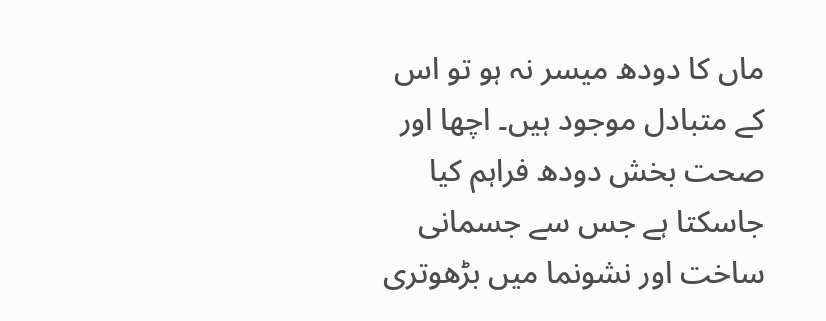ماں کا دودھ میسر نہ ہو تو اس کے متبادل موجود ہیں۔ اچھا اور صحت بخش دودھ فراہم کیا جاسکتا ہے جس سے جسمانی ساخت اور نشونما میں بڑھوتری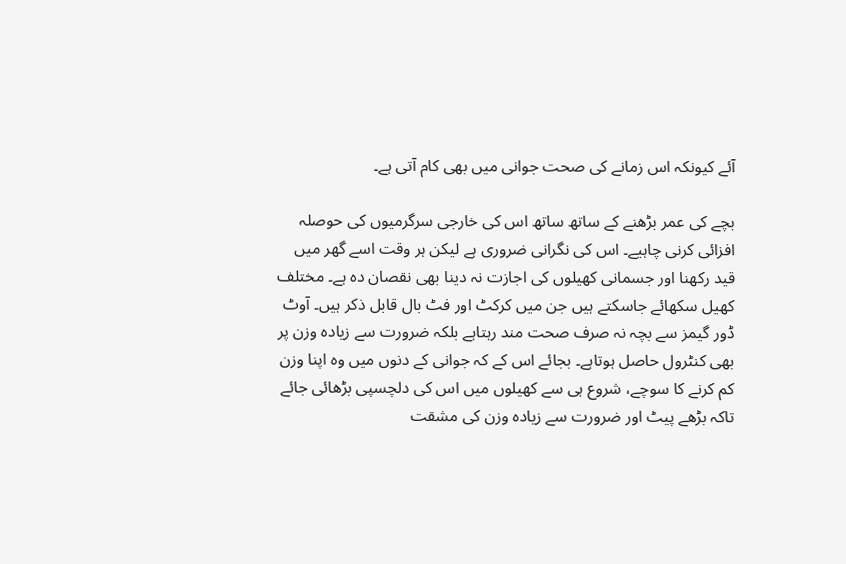آئے کیونکہ اس زمانے کی صحت جوانی میں بھی کام آتی ہے۔

بچے کی عمر بڑھنے کے ساتھ ساتھ اس کی خارجی سرگرمیوں کی حوصلہ افزائی کرنی چاہیے۔ اس کی نگرانی ضروری ہے لیکن ہر وقت اسے گھر میں قید رکھنا اور جسمانی کھیلوں کی اجازت نہ دینا بھی نقصان دہ ہے۔ مختلف کھیل سکھائے جاسکتے ہیں جن میں کرکٹ اور فٹ بال قابل ذکر ہیں۔ آوٹ ڈور گیمز سے بچہ نہ صرف صحت مند رہتاہے بلکہ ضرورت سے زیادہ وزن پر بھی کنٹرول حاصل ہوتاہے۔ بجائے اس کے کہ جوانی کے دنوں میں وہ اپنا وزن کم کرنے کا سوچے، شروع ہی سے کھیلوں میں اس کی دلچسپی بڑھائی جائے تاکہ بڑھے پیٹ اور ضرورت سے زیادہ وزن کی مشقت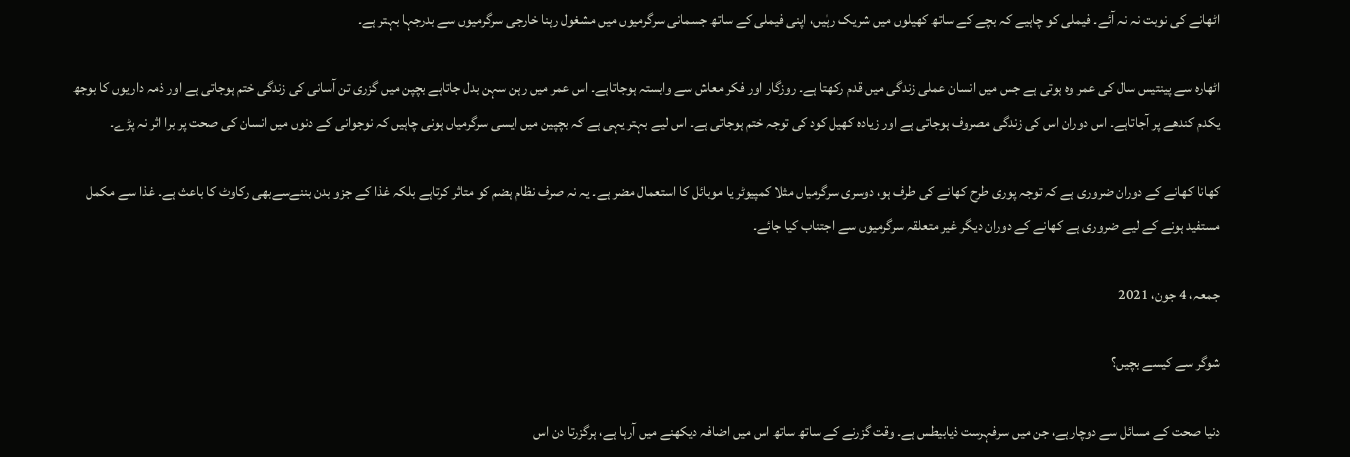اٹھانے کی نوبت نہ نہ آئے۔ فیملی کو چاہیے کہ بچے کے ساتھ کھیلوں میں شریک رہٰیں، اپنی فیملی کے ساتھ جسمانی سرگرمیوں میں مشغول رہنا خارجی سرگرمیوں سے بدرجہا بہتر ہے۔

اٹھارہ سے پینتیس سال کی عمر وہ ہوتی ہے جس میں انسان عملی زندگی میں قدم رکھتا ہے۔ روزگار اور فکر معاش سے وابستہ ہوجاتاہے۔ اس عمر میں رہن سہن بدل جاتاہے بچپن میں گزری تن آسانی کی زندگی ختم ہوجاتی ہے اور ذمہ داریوں کا بوجھ یکدم کندھے پر آجاتاہے۔ اس دوران اس کی زندگی مصروف ہوجاتی ہے اور زیادہ کھیل کود کی توجہ ختم ہوجاتی ہے۔ اس لیے بہتر یہی ہے کہ بچپین میں ایسی سرگرمیاں ہونی چاہیں کہ نوجوانی کے دنوں میں انسان کی صحت پر برا اثر نہ پڑے۔

کھانا کھانے کے دوران ضروری ہے کہ توجہ پوری طرح کھانے کی طرف ہو، دوسری سرگرمیاں مثلا کمپیوٹر یا موبائل کا استعمال مضر ہے۔ یہ نہ صرف نظام ہضم کو متاثر کرتاہے بلکہ غذا کے جزو بدن بننےسےبھی رکاوٹ کا باعث ہے۔ غذا سے مکمل مستفید ہونے کے لیے ضروری ہے کھانے کے دوران دیگر غیر متعلقہ سرگرمیوں سے اجتناب کیا جائے۔

جمعہ، 4 جون، 2021

شوگر سے کیسے بچیں؟

دنیا صحت کے مسائل سے دوچارہے، جن میں سرفہرست ذیابیطس ہے۔ وقت گزرنے کے ساتھ ساتھ اس میں اضافہ دیکھنے میں آرہا ہے، ہرگزرتا دن اس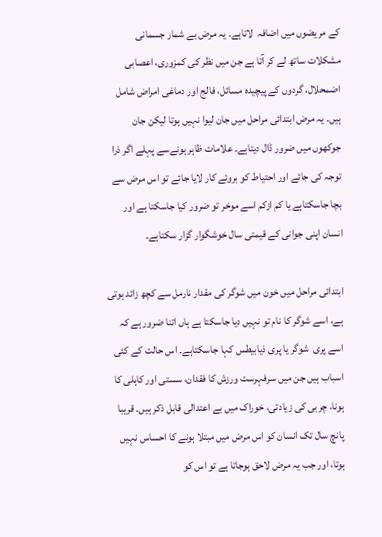کے مریضوں میں اضافہ  لاتاہے۔ یہ مرض بے شمار جسمانی مشکلات ساتھ لے کر آتا ہے جن میں نظر کی کمزوری، اعصابی اضمحلال، گردوں کے پیچیدہ مسائل، فالج اور دماغی امراض شامل ہیں۔ یہ مرض ابتدائی مراحل میں جان لیوا نہیں ہوتا لیکن جان جوکھوں میں ضرور ڈال دیتاہے۔ علامات ظاہر ہونےسے پہلے اگر ذرا توجہ کی جائے اور احتیاط کو بروئے کار لایا جائے تو اس مرض سے بچا جاسکتاہے یا کم ازکم اسے موخر تو ضرور کیا جاسکتا ہے اور انسان اپنی جوانی کے قیمتی سال خوشگوار گزار سکتاہے۔

ابتدائی مراحل میں خون میں شوگر کی مقدار نارمل سے کچھ زائد ہوتی ہے، اسے شوگر کا نام تو نہیں دیا جاسکتا ہے ہاں اتنا ضرور ہے کہ اسے پری  شوگر یا پری ذیابیطس کہا جاسکتاہے۔ اس حالت کے کئی اسباب ہیں جن میں سرفہرست ورزش کا فقدان، سستی اور کاہلی کا ہونا، چربی کی زیادتی، خوراک میں بے اعتدالی قابل ذکر ہیں۔ قریبا پانچ سال تک انسان کو اس مرض میں مبتلا ہونے کا احساس نہیں ہوتا، اور جب یہ مرض لاحق ہوجاتا ہے تو اس کو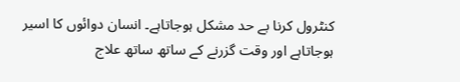کنٹرول کرنا بے حد مشکل ہوجاتاہے۔ انسان دوائوں کا اسیر ہوجاتاہے اور وقت گزرنے کے ساتھ ساتھ علاج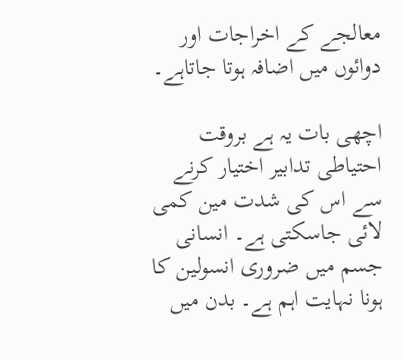معالجے کے اخراجات اور دوائوں میں اضافہ ہوتا جاتاہے۔

اچھی بات یہ ہے بروقت احتیاطی تدابیر اختیار کرنے سے اس کی شدت مین کمی لائی جاسکتی ہے۔ انسانی جسم میں ضروری انسولین کا ہونا نہایت اہم ہے۔ بدن میں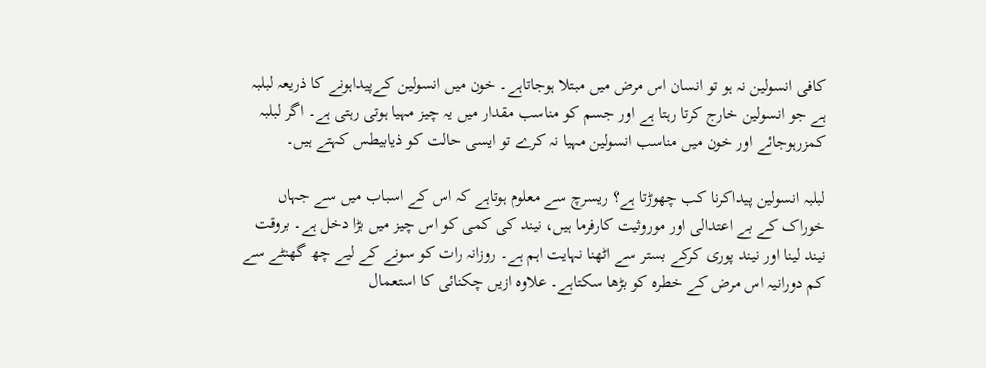کافی انسولین نہ ہو تو انسان اس مرض میں مبتلا ہوجاتاہے۔ خون میں انسولین کےپیداہونے کا ذریعہ لبلبہ ہے جو انسولین خارج کرتا رہتا ہے اور جسم کو مناسب مقدار میں یہ چیز مہیا ہوتی رہتی ہے۔ اگر لبلبہ کمزرہوجائے اور خون میں مناسب انسولین مہیا نہ کرے تو ایسی حالت کو ذیابیطس کہتے ہیں۔

لبلبہ انسولین پیداکرنا کب چھوڑتا ہے؟ ریسرچ سے معلوم ہوتاہے کہ اس کے اسباب میں سے جہاں خوراک کے بے اعتدالی اور موروثیت کارفرما ہیں، نیند کی کمی کو اس چیز میں بڑا دخل ہے۔ بروقت نیند لینا اور نیند پوری کرکے بستر سے اٹھنا نہایت اہم ہے۔ روزانہ رات کو سونے کے لیے چھ گھنٹے سے کم دورانیہ اس مرض کے خطرہ کو بڑھا سکتاہے۔ علاوہ ازیں چکنائی کا استعمال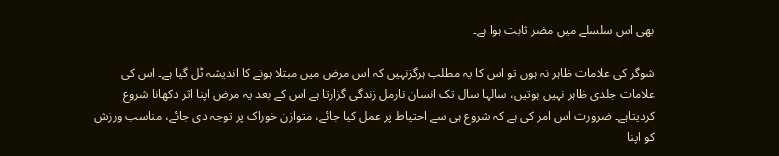بھی اس سلسلے میں مضر ثابت ہوا ہے۔

شوگر کی علامات ظاہر نہ ہوں تو اس کا یہ مطلب ہرگزنہیں کہ اس مرض میں مبتلا ہونے کا اندیشہ ٹل گیا ہے۔ اس کی علامات جلدی ظاہر نہیں ہوتیں، سالہا سال تک انسان نارمل زندگی گزارتا ہے اس کے بعد یہ مرض اپنا اثر دکھانا شروع کردیتاہے۔ ضرورت اس امر کی ہے کہ شروع ہی سے احتیاط پر عمل کیا جائے، متوازن خوراک پر توجہ دی جائے، مناسب ورزش کو اپنا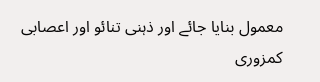معمول بنایا جائے اور ذہنی تنائو اور اعصابی کمزوری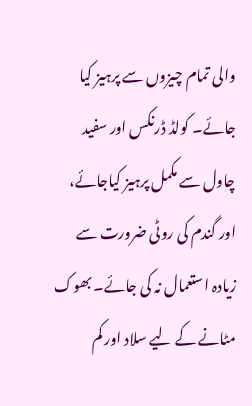والی تمام چیزوں سے پرہیز کیا جائے۔ کولڈ ڈرنکس اور سفید چاول سے مکمل پرہیز کیاجائے، اور گندم کی روٹی ضرورت سے زیادہ استعمال نہ کی جائے۔ بھوک مٹانے کے لیے سلاد اور کم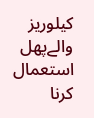کیلوریز والےپھل استعمال کرنا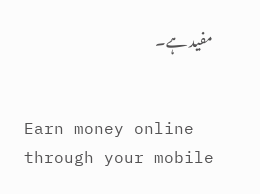مفید ہے۔


Earn money online through your mobile